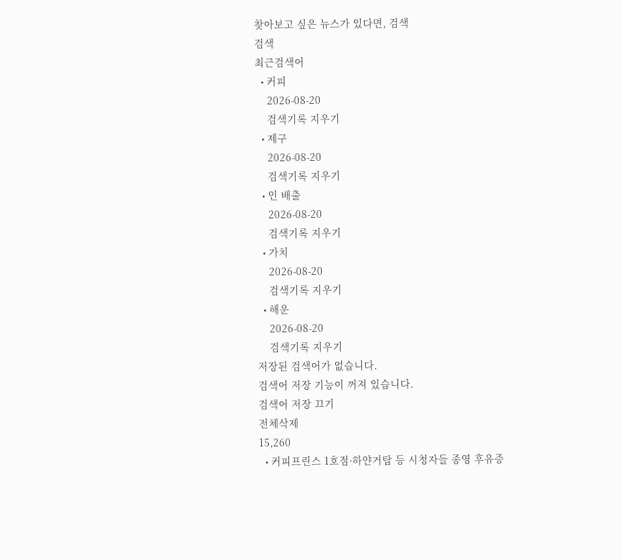찾아보고 싶은 뉴스가 있다면, 검색
검색
최근검색어
  • 커피
    2026-08-20
    검색기록 지우기
  • 제구
    2026-08-20
    검색기록 지우기
  • 인 배출
    2026-08-20
    검색기록 지우기
  • 가치
    2026-08-20
    검색기록 지우기
  • 해운
    2026-08-20
    검색기록 지우기
저장된 검색어가 없습니다.
검색어 저장 기능이 꺼져 있습니다.
검색어 저장 끄기
전체삭제
15,260
  • 커피프린스 1호점·하얀거탑 등 시청자들 종영 후유증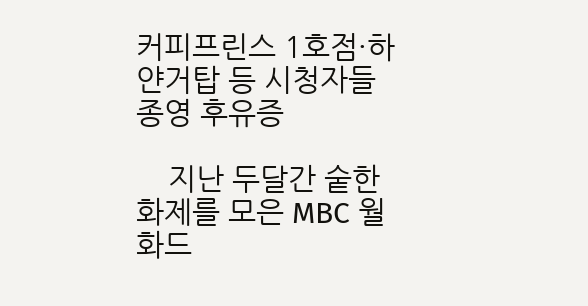커피프린스 1호점·하얀거탑 등 시청자들 종영 후유증

    지난 두달간 숱한 화제를 모은 MBC 월화드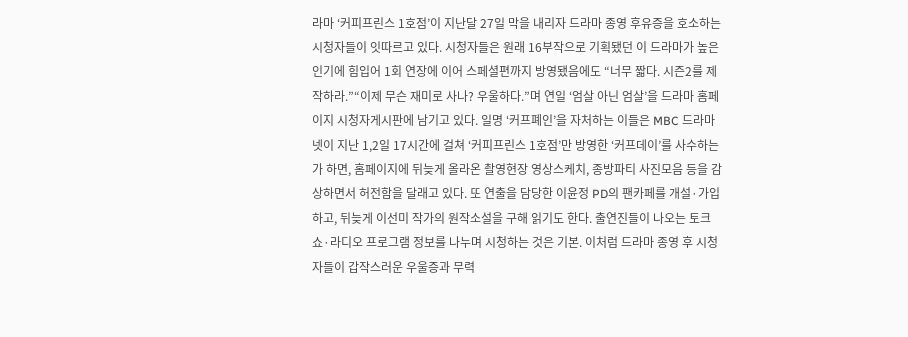라마 ‘커피프린스 1호점’이 지난달 27일 막을 내리자 드라마 종영 후유증을 호소하는 시청자들이 잇따르고 있다. 시청자들은 원래 16부작으로 기획됐던 이 드라마가 높은 인기에 힘입어 1회 연장에 이어 스페셜편까지 방영됐음에도 “너무 짧다. 시즌2를 제작하라.”“이제 무슨 재미로 사나? 우울하다.”며 연일 ‘엄살 아닌 엄살’을 드라마 홈페이지 시청자게시판에 남기고 있다. 일명 ‘커프폐인’을 자처하는 이들은 MBC 드라마넷이 지난 1,2일 17시간에 걸쳐 ‘커피프린스 1호점’만 방영한 ‘커프데이’를 사수하는가 하면, 홈페이지에 뒤늦게 올라온 촬영현장 영상스케치, 종방파티 사진모음 등을 감상하면서 허전함을 달래고 있다. 또 연출을 담당한 이윤정 PD의 팬카페를 개설·가입하고, 뒤늦게 이선미 작가의 원작소설을 구해 읽기도 한다. 출연진들이 나오는 토크쇼·라디오 프로그램 정보를 나누며 시청하는 것은 기본. 이처럼 드라마 종영 후 시청자들이 갑작스러운 우울증과 무력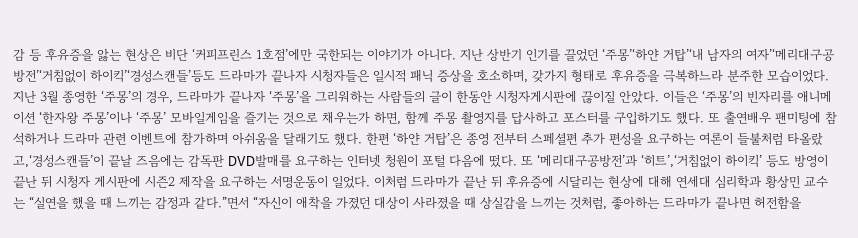감 등 후유증을 앓는 현상은 비단 ‘커피프린스 1호점’에만 국한되는 이야기가 아니다. 지난 상반기 인기를 끌었던 ‘주몽’‘하얀 거탑’‘내 남자의 여자’‘메리대구공방전’‘거침없이 하이킥’‘경성스캔들’등도 드라마가 끝나자 시청자들은 일시적 패닉 증상을 호소하며, 갖가지 형태로 후유증을 극복하느라 분주한 모습이었다. 지난 3월 종영한 ‘주몽’의 경우, 드라마가 끝나자 ‘주몽’을 그리워하는 사람들의 글이 한동안 시청자게시판에 끊이질 안았다. 이들은 ‘주몽’의 빈자리를 애니메이션 ‘한자왕 주몽’이나 ‘주몽’ 모바일게임을 즐기는 것으로 채우는가 하면, 함께 주몽 촬영지를 답사하고 포스터를 구입하기도 했다. 또 출연배우 팬미팅에 참석하거나 드라마 관련 이벤트에 참가하며 아쉬움을 달래기도 했다. 한편 ‘하얀 거탑’은 종영 전부터 스페셜편 추가 편성을 요구하는 여론이 들불처럼 타올랐고,‘경성스캔들’이 끝날 즈음에는 감독판 DVD발매를 요구하는 인터넷 청원이 포털 다음에 떴다. 또 ‘메리대구공방전’과 ‘히트’,‘거침없이 하이킥’ 등도 방영이 끝난 뒤 시청자 게시판에 시즌2 제작을 요구하는 서명운동이 일었다. 이처럼 드라마가 끝난 뒤 후유증에 시달리는 현상에 대해 연세대 심리학과 황상민 교수는 “실연을 했을 때 느끼는 감정과 같다.”면서 “자신이 애착을 가졌던 대상이 사라졌을 때 상실감을 느끼는 것처럼, 좋아하는 드라마가 끝나면 허전함을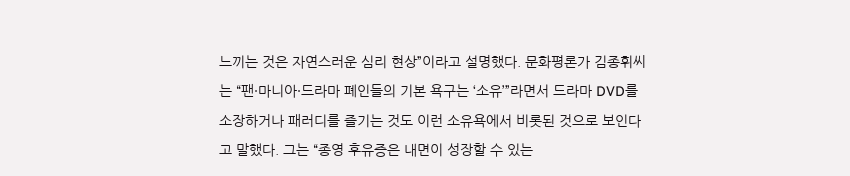느끼는 것은 자연스러운 심리 현상”이라고 설명했다. 문화평론가 김종휘씨는 “팬·마니아·드라마 폐인들의 기본 욕구는 ‘소유’”라면서 드라마 DVD를 소장하거나 패러디를 즐기는 것도 이런 소유욕에서 비롯된 것으로 보인다고 말했다. 그는 “종영 후유증은 내면이 성장할 수 있는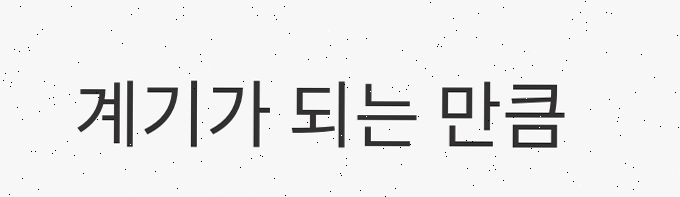계기가 되는 만큼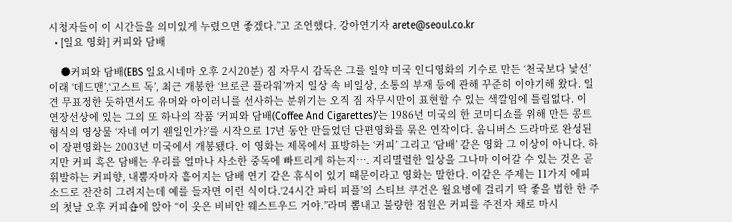시청자들이 이 시간들을 의미있게 누렸으면 좋겠다.”고 조언했다. 강아연기자 arete@seoul.co.kr
  • [일요 영화] 커피와 담배

    ●커피와 담배(EBS 일요시네마 오후 2시20분) 짐 자무시 감독은 그를 일약 미국 인디영화의 기수로 만든 ‘천국보다 낯선’ 이래 ‘데드맨’,‘고스트 독’, 최근 개봉한 ‘브로큰 플라워’까지 일상 속 비일상, 소통의 부재 등에 관해 꾸준히 이야기해 왔다. 일견 무표정한 듯하면서도 유머와 아이러니를 선사하는 분위기는 오직 짐 자무시만이 표현할 수 있는 색깔임에 틀림없다. 이 연장선상에 있는 그의 또 하나의 작품 ‘커피와 담배(Coffee And Cigarettes)’는 1986년 미국의 한 코미디쇼를 위해 만든 콩트 형식의 영상물 ‘자네 여기 웬일인가?’를 시작으로 17년 동안 만들었던 단편영화를 묶은 연작이다. 옴니버스 드라마로 완성된 이 장편영화는 2003년 미국에서 개봉됐다. 이 영화는 제목에서 표방하는 ‘커피’ 그리고 ‘담배’ 같은 영화 그 이상이 아니다. 하지만 커피 혹은 담배는 우리를 얼마나 사소한 중독에 빠트리게 하는지…. 지리멸렬한 일상을 그나마 이어갈 수 있는 것은 곧 휘발하는 커피향, 내뿜자마자 흩어지는 담배 연기 같은 휴식이 있기 때문이라고 영화는 말한다. 이같은 주제는 11가지 에피소드로 잔잔히 그려지는데 예를 들자면 이런 식이다.‘24시간 파티 피플’의 스티브 쿠건은 월요병에 걸리기 딱 좋을 법한 한 주의 첫날 오후 커피숍에 앉아 “이 옷은 비비안 웨스트우드 거야.”라며 뽐내고 불량한 점원은 커피를 주전자 채로 마시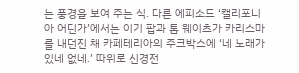는 풍경을 보여 주는 식. 다른 에피소드 ‘캘리포니아 어딘가’에서는 이기 팝과 톰 웨이츠가 카리스마를 내던진 채 카페테리아의 주크박스에 ‘네 노래가 있네 없네.’ 따위로 신경전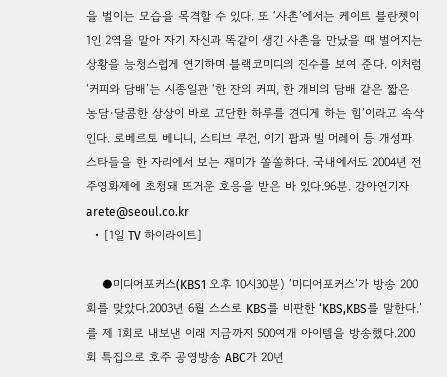을 벌이는 모습을 목격할 수 있다. 또 ‘사촌’에서는 케이트 블란쳇이 1인 2역을 맡아 자기 자신과 똑같이 생긴 사촌을 만났을 때 벌어지는 상황을 능청스럽게 연기하며 블랙코미디의 진수를 보여 준다. 이처럼 ‘커피와 담배’는 시종일관 ‘한 잔의 커피, 한 개비의 담배 같은 짧은 농담·달콤한 상상이 바로 고단한 하루를 견디게 하는 힘’이라고 속삭인다. 로베르토 베니니, 스티브 쿠건, 이기 팝과 빌 머레이 등 개성파 스타들을 한 자리에서 보는 재미가 쏠쏠하다. 국내에서도 2004년 전주영화제에 초청돼 뜨거운 호응을 받은 바 있다.96분. 강아연기자 arete@seoul.co.kr
  • [1일 TV 하이라이트]

    ●미디어포커스(KBS1 오후 10시30분) ‘미디어포커스’가 방송 200회를 맞았다.2003년 6월 스스로 KBS를 비판한 ‘KBS,KBS를 말한다.’를 제 1회로 내보낸 이래 지금까지 500여개 아이템을 방송했다.200회 특집으로 호주 공영방송 ABC가 20년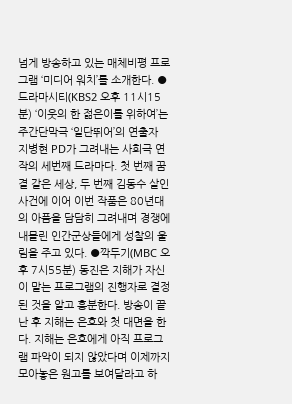넘게 방송하고 있는 매체비평 프로그램 ‘미디어 워치’를 소개한다. ●드라마시티(KBS2 오후 11시15분) ‘이웃의 한 젊은이를 위하여’는 주간단막극 ‘일단뛰어’의 연출자 지병현 PD가 그려내는 사회극 연작의 세번째 드라마다. 첫 번째 꿈결 같은 세상, 두 번째 김동수 살인사건에 이어 이번 작품은 80년대의 아픔을 담담히 그려내며 경쟁에 내몰린 인간군상들에게 성찰의 울림을 주고 있다. ●깍두기(MBC 오후 7시55분) 동진은 지해가 자신이 맡는 프로그램의 진행자로 결정된 것을 알고 흥분한다. 방송이 끝난 후 지해는 은호와 첫 대면을 한다. 지해는 은호에게 아직 프로그램 파악이 되지 않았다며 이제까지 모아놓은 원고를 보여달라고 하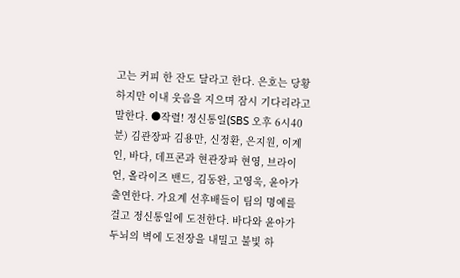고는 커피 한 잔도 달라고 한다. 은호는 당황하지만 이내 웃음을 지으며 잠시 기다리라고 말한다. ●작렬! 정신통일(SBS 오후 6시40분) 김관장파 김용만, 신정환, 은지원, 이계인, 바다, 데프콘과 현관장파 현영, 브라이언, 올라이즈 밴드, 김동완, 고영욱, 윤아가 출연한다. 가요계 선후배들이 팀의 명예를 걸고 정신통일에 도전한다. 바다와 윤아가 두뇌의 벽에 도전장을 내밀고 불빛 하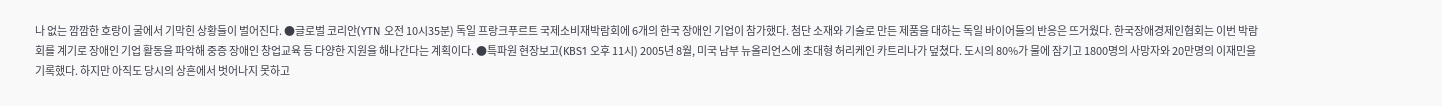나 없는 깜깜한 호랑이 굴에서 기막힌 상황들이 벌어진다. ●글로벌 코리안(YTN 오전 10시35분) 독일 프랑크푸르트 국제소비재박람회에 6개의 한국 장애인 기업이 참가했다. 첨단 소재와 기술로 만든 제품을 대하는 독일 바이어들의 반응은 뜨거웠다. 한국장애경제인협회는 이번 박람회를 계기로 장애인 기업 활동을 파악해 중증 장애인 창업교육 등 다양한 지원을 해나간다는 계획이다. ●특파원 현장보고(KBS1 오후 11시) 2005년 8월, 미국 남부 뉴올리언스에 초대형 허리케인 카트리나가 덮쳤다. 도시의 80%가 물에 잠기고 1800명의 사망자와 20만명의 이재민을 기록했다. 하지만 아직도 당시의 상흔에서 벗어나지 못하고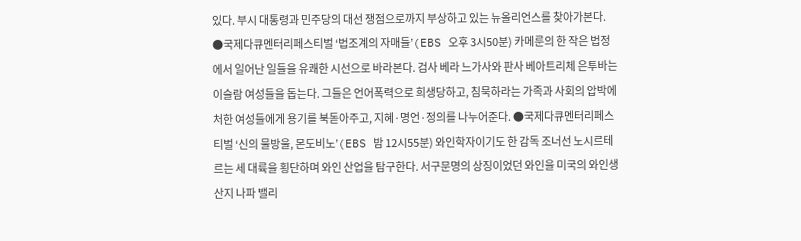있다. 부시 대통령과 민주당의 대선 쟁점으로까지 부상하고 있는 뉴올리언스를 찾아가본다. ●국제다큐멘터리페스티벌 ‘법조계의 자매들’(EBS 오후 3시50분) 카메룬의 한 작은 법정에서 일어난 일들을 유쾌한 시선으로 바라본다. 검사 베라 느가사와 판사 베아트리체 은투바는 이슬람 여성들을 돕는다. 그들은 언어폭력으로 희생당하고, 침묵하라는 가족과 사회의 압박에 처한 여성들에게 용기를 북돋아주고, 지혜·명언·정의를 나누어준다. ●국제다큐멘터리페스티벌 ‘신의 물방울, 몬도비노’(EBS 밤 12시55분) 와인학자이기도 한 감독 조너선 노시르테르는 세 대륙을 횡단하며 와인 산업을 탐구한다. 서구문명의 상징이었던 와인을 미국의 와인생산지 나파 밸리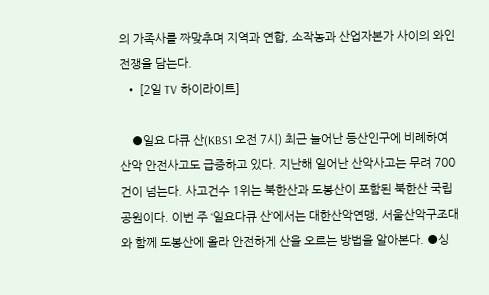의 가족사를 짜맞추며 지역과 연합, 소작농과 산업자본가 사이의 와인 전쟁을 담는다.
  • [2일 TV 하이라이트]

    ●일요 다큐 산(KBS1 오전 7시) 최근 늘어난 등산인구에 비례하여 산악 안전사고도 급증하고 있다. 지난해 일어난 산악사고는 무려 700건이 넘는다. 사고건수 1위는 북한산과 도봉산이 포함된 북한산 국립공원이다. 이번 주 ‘일요다큐 산’에서는 대한산악연맹, 서울산악구조대와 함께 도봉산에 올라 안전하게 산을 오르는 방법을 알아본다. ●싱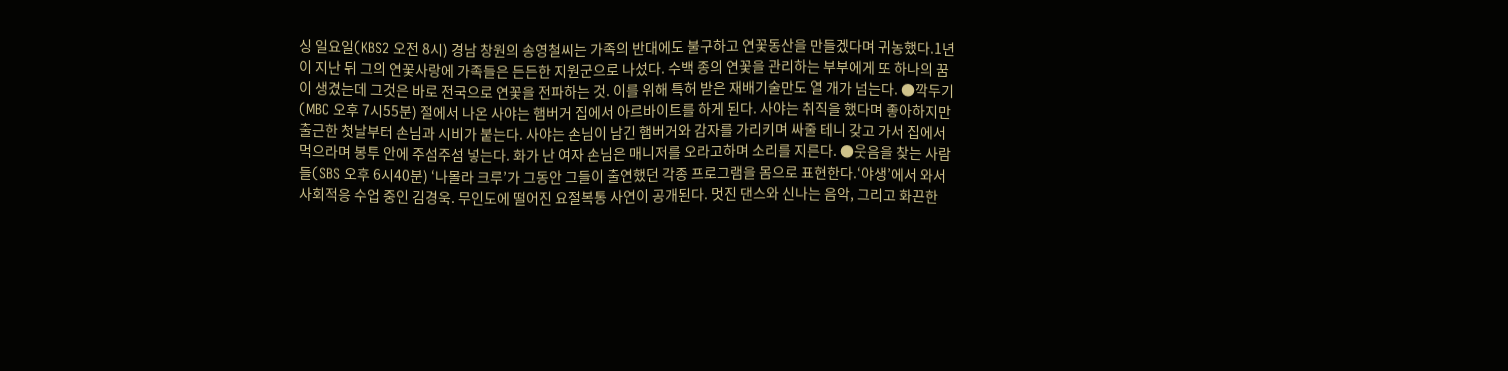싱 일요일(KBS2 오전 8시) 경남 창원의 송영철씨는 가족의 반대에도 불구하고 연꽃동산을 만들겠다며 귀농했다.1년이 지난 뒤 그의 연꽃사랑에 가족들은 든든한 지원군으로 나섰다. 수백 종의 연꽃을 관리하는 부부에게 또 하나의 꿈이 생겼는데 그것은 바로 전국으로 연꽃을 전파하는 것. 이를 위해 특허 받은 재배기술만도 열 개가 넘는다. ●깍두기(MBC 오후 7시55분) 절에서 나온 사야는 햄버거 집에서 아르바이트를 하게 된다. 사야는 취직을 했다며 좋아하지만 출근한 첫날부터 손님과 시비가 붙는다. 사야는 손님이 남긴 햄버거와 감자를 가리키며 싸줄 테니 갖고 가서 집에서 먹으라며 봉투 안에 주섬주섬 넣는다. 화가 난 여자 손님은 매니저를 오라고하며 소리를 지른다. ●웃음을 찾는 사람들(SBS 오후 6시40분) ‘나몰라 크루’가 그동안 그들이 출연했던 각종 프로그램을 몸으로 표현한다.‘야생’에서 와서 사회적응 수업 중인 김경욱. 무인도에 떨어진 요절복통 사연이 공개된다. 멋진 댄스와 신나는 음악, 그리고 화끈한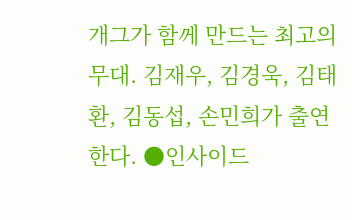개그가 함께 만드는 최고의 무대. 김재우, 김경욱, 김태환, 김동섭, 손민희가 출연한다. ●인사이드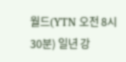월드(YTN 오전 8시30분) 일년 강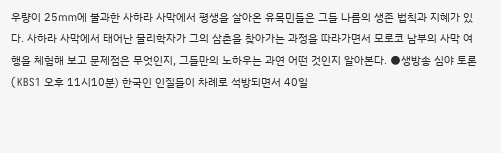우량이 25㎜에 불과한 사하라 사막에서 평생을 살아온 유목민들은 그들 나름의 생존 법칙과 지혜가 있다. 사하라 사막에서 태어난 물리학자가 그의 삼촌을 찾아가는 과정을 따라가면서 모로코 남부의 사막 여행을 체험해 보고 문제점은 무엇인지, 그들만의 노하우는 과연 어떤 것인지 알아본다. ●생방송 심야 토론(KBS1 오후 11시10분) 한국인 인질들이 차례로 석방되면서 40일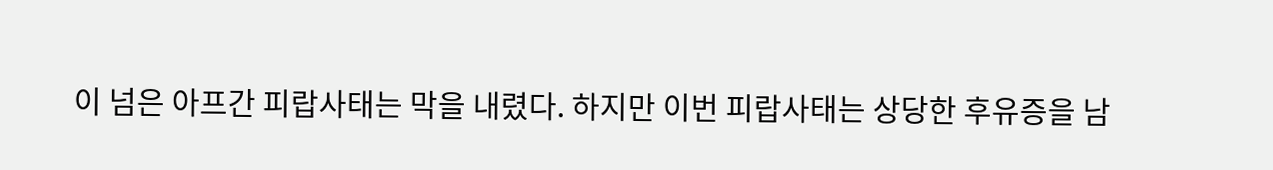이 넘은 아프간 피랍사태는 막을 내렸다. 하지만 이번 피랍사태는 상당한 후유증을 남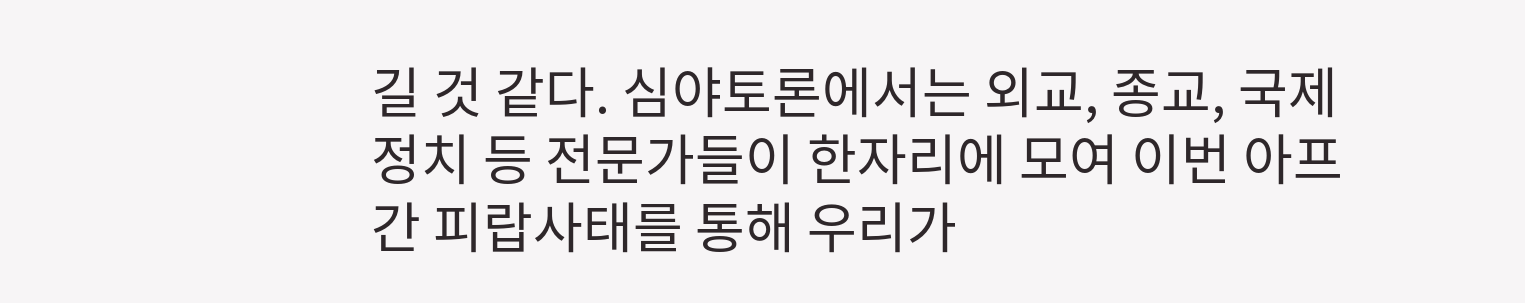길 것 같다. 심야토론에서는 외교, 종교, 국제정치 등 전문가들이 한자리에 모여 이번 아프간 피랍사태를 통해 우리가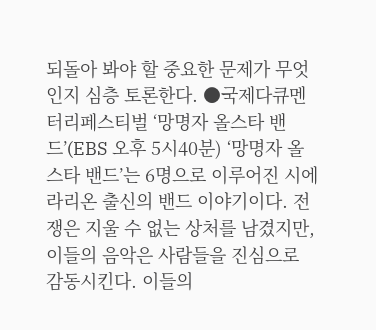되돌아 봐야 할 중요한 문제가 무엇인지 심층 토론한다. ●국제다큐멘터리페스티벌 ‘망명자 올스타 밴드’(EBS 오후 5시40분) ‘망명자 올스타 밴드’는 6명으로 이루어진 시에라리온 출신의 밴드 이야기이다. 전쟁은 지울 수 없는 상처를 남겼지만, 이들의 음악은 사람들을 진심으로 감동시킨다. 이들의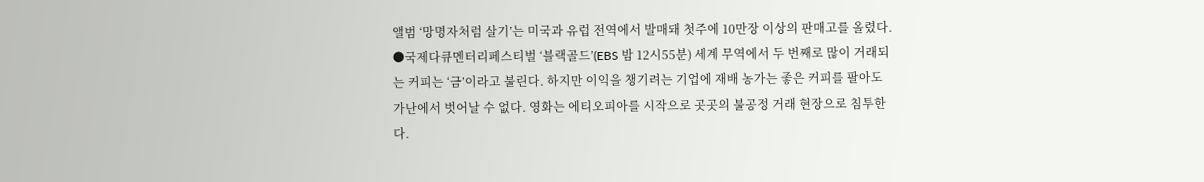앨범 ‘망명자처럼 살기’는 미국과 유럽 전역에서 발매돼 첫주에 10만장 이상의 판매고를 올렸다. ●국제다큐멘터리페스티벌 ‘블랙골드’(EBS 밤 12시55분) 세계 무역에서 두 번째로 많이 거래되는 커피는 ‘금’이라고 불린다. 하지만 이익을 챙기려는 기업에 재배 농가는 좋은 커피를 팔아도 가난에서 벗어날 수 없다. 영화는 에티오피아를 시작으로 곳곳의 불공정 거래 현장으로 침투한다.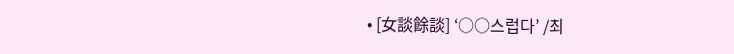• [女談餘談] ‘○○스럽다’ /최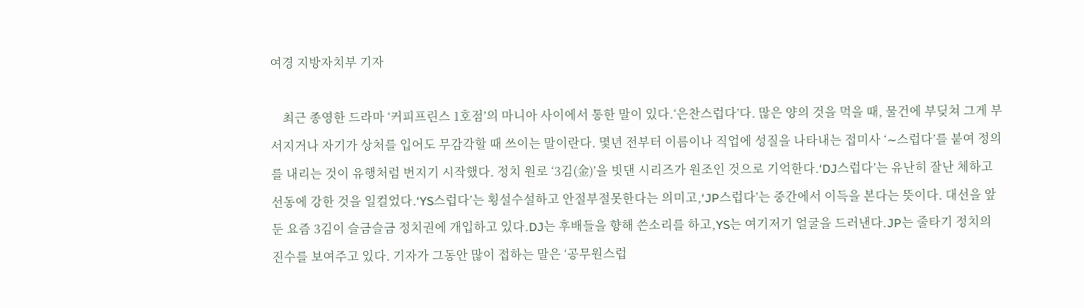여경 지방자치부 기자

    최근 종영한 드라마 ‘커피프린스 1호점’의 마니아 사이에서 통한 말이 있다.‘은찬스럽다’다. 많은 양의 것을 먹을 때, 물건에 부딪쳐 그게 부서지거나 자기가 상처를 입어도 무감각할 때 쓰이는 말이란다. 몇년 전부터 이름이나 직업에 성질을 나타내는 접미사 ‘∼스럽다’를 붙여 정의를 내리는 것이 유행처럼 번지기 시작했다. 정치 원로 ‘3김(金)’을 빗댄 시리즈가 원조인 것으로 기억한다.‘DJ스럽다’는 유난히 잘난 체하고 선동에 강한 것을 일컬었다.‘YS스럽다’는 횡설수설하고 안절부절못한다는 의미고,‘JP스럽다’는 중간에서 이득을 본다는 뜻이다. 대선을 앞둔 요즘 3김이 슬금슬금 정치권에 개입하고 있다.DJ는 후배들을 향해 쓴소리를 하고,YS는 여기저기 얼굴을 드러낸다.JP는 줄타기 정치의 진수를 보여주고 있다. 기자가 그동안 많이 접하는 말은 ‘공무원스럽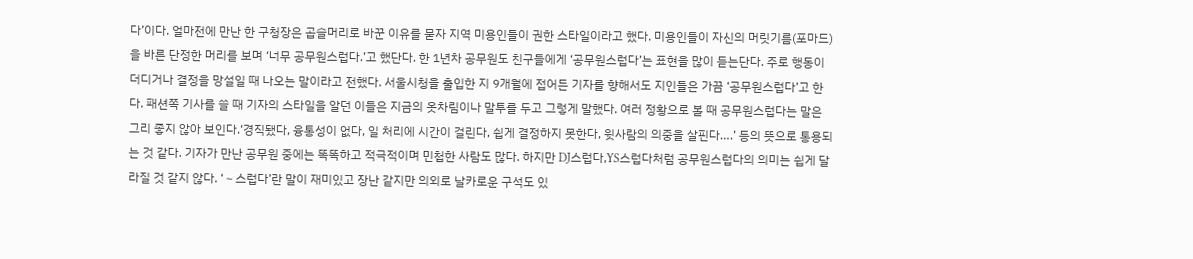다’이다. 얼마전에 만난 한 구청장은 곱슬머리로 바꾼 이유를 묻자 지역 미용인들이 권한 스타일이라고 했다. 미용인들이 자신의 머릿기름(포마드)을 바른 단정한 머리를 보며 ‘너무 공무원스럽다.’고 했단다. 한 1년차 공무원도 친구들에게 ‘공무원스럽다’는 표현을 많이 듣는단다. 주로 행동이 더디거나 결정을 망설일 때 나오는 말이라고 전했다. 서울시청을 출입한 지 9개월에 접어든 기자를 향해서도 지인들은 가끔 ‘공무원스럽다’고 한다. 패션쪽 기사를 쓸 때 기자의 스타일을 알던 이들은 지금의 옷차림이나 말투를 두고 그렇게 말했다. 여러 정황으로 볼 때 공무원스럽다는 말은 그리 좋지 않아 보인다.‘경직됐다, 융통성이 없다, 일 처리에 시간이 걸린다, 쉽게 결정하지 못한다, 윗사람의 의중을 살핀다….’ 등의 뜻으로 통용되는 것 같다. 기자가 만난 공무원 중에는 똑똑하고 적극적이며 민첩한 사람도 많다. 하지만 DJ스럽다,YS스럽다처럼 공무원스럽다의 의미는 쉽게 달라질 것 같지 않다. ‘∼스럽다’란 말이 재미있고 장난 같지만 의외로 날카로운 구석도 있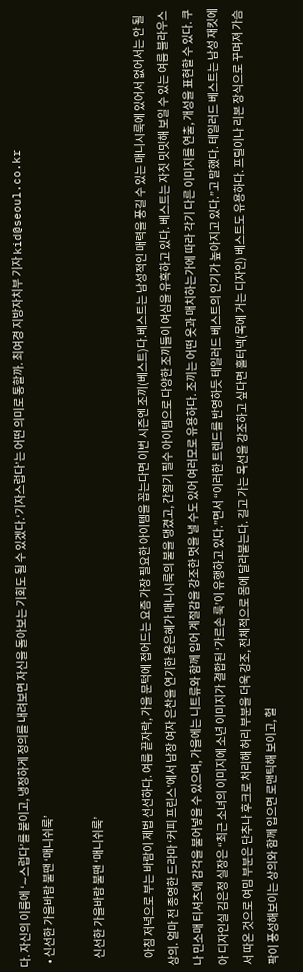다. 자신의 이름에 ‘∼스럽다’를 붙이고, 냉정하게 정의를 내려보면 자신을 돌아보는 기회도 될 수 있겠다.‘기자스럽다’는 어떤 의미로 통할까. 최여경 지방자치부 기자 kid@seoul.co.kr
  • 신선한 가을바람 불땐 ‘매니쉬룩’

    신선한 가을바람 불땐 ‘매니쉬룩’

    아침 저녁으로 부는 바람이 제법 선선하다. 여름 끝자락, 가을 문턱에 접어드는 요즘 가장 필요한 아이템을 꼽는다면 이번 시즌엔 조끼(베스트)다.베스트는 남성적인 매력을 풍길 수 있는 매니시룩에 있어서 없어서는 안 될 상의. 얼마 전 종영한 드라마 ‘커피 프린스’에서 남장 여자 은찬을 연기한 윤은혜가 매니시룩의 불을 댕겼고, 간절기 필수 아이템으로 다양한 조끼들이 여심을 유혹하고 있다. 베스트는 자칫 밋밋해 보일 수 있는 여름 블라우스나 민소매 티셔츠에 감각을 불어넣을 수 있으며, 가을에는 니트류와 함께 입어 계절감을 강조한 멋을 낼 수도 있어 여러모로 유용하다. 조끼는 어떤 옷과 매치하는가에 따라 각기 다른 이미지를 연출, 개성을 표현할 수 있다. 쿠아 디자인실 김은정 실장은 “최근 소녀의 이미지에 소년 이미지가 결합된 ‘가르손 룩’이 유행하고 있다.”면서 “이러한 트렌드를 반영하듯 테일러드 베스트의 인기가 높아지고 있다.”고 말했다. 테일러드 베스트는 남성 재킷에서 따온 것으로 여밈 부분은 단추나 후크로 처리해 허리 부분을 더욱 강조, 전체적으로 몸에 달라붙는다. 길고 가는 목선을 강조하고 싶다면 홀터넥(목에 거는 디자인) 베스트도 유용하다. 프릴이나 리본 장식으로 꾸며져 가슴팍이 풍성해보이는 상의와 함께 입으면 로맨틱해 보이고, 헐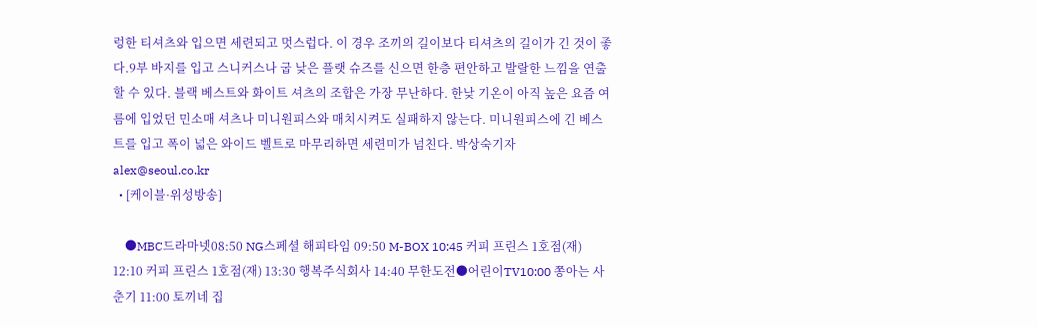렁한 티셔츠와 입으면 세련되고 멋스럽다. 이 경우 조끼의 길이보다 티셔츠의 길이가 긴 것이 좋다.9부 바지를 입고 스니커스나 굽 낮은 플랫 슈즈를 신으면 한층 편안하고 발랄한 느낌을 연출할 수 있다. 블랙 베스트와 화이트 셔츠의 조합은 가장 무난하다. 한낮 기온이 아직 높은 요즘 여름에 입었던 민소매 셔츠나 미니원피스와 매치시켜도 실패하지 않는다. 미니원피스에 긴 베스트를 입고 폭이 넓은 와이드 벨트로 마무리하면 세련미가 넘친다. 박상숙기자 alex@seoul.co.kr
  • [케이블·위성방송]

    ●MBC드라마넷08:50 NG스페셜 해피타임 09:50 M-BOX 10:45 커피 프린스 1호점(재) 12:10 커피 프린스 1호점(재) 13:30 행복주식회사 14:40 무한도전●어린이TV10:00 쫑아는 사춘기 11:00 토끼네 집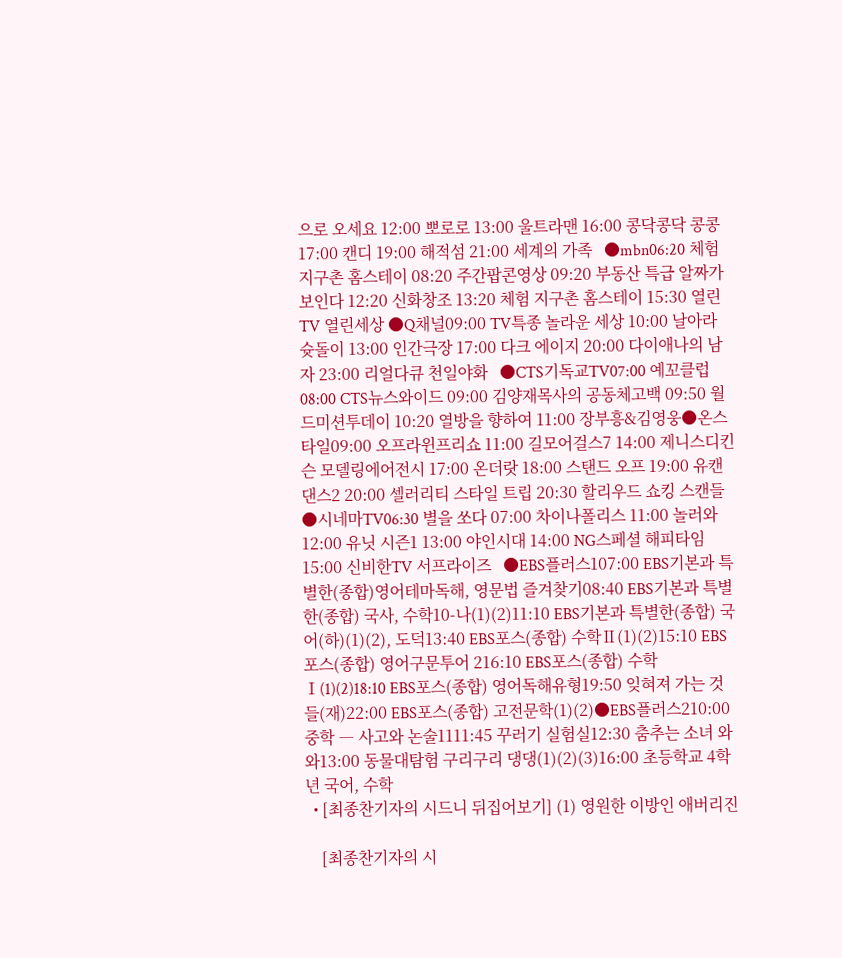으로 오세요 12:00 뽀로로 13:00 울트라맨 16:00 콩닥콩닥 콩콩 17:00 캔디 19:00 해적섬 21:00 세계의 가족   ●mbn06:20 체험 지구촌 홈스테이 08:20 주간팝콘영상 09:20 부동산 특급 알짜가 보인다 12:20 신화창조 13:20 체험 지구촌 홈스테이 15:30 열린TV 열린세상 ●Q채널09:00 TV특종 놀라운 세상 10:00 날아라 슛돌이 13:00 인간극장 17:00 다크 에이지 20:00 다이애나의 남자 23:00 리얼다큐 천일야화   ●CTS기독교TV07:00 예꼬클럽 08:00 CTS뉴스와이드 09:00 김양재목사의 공동체고백 09:50 월드미션투데이 10:20 열방을 향하여 11:00 장부흥&김영웅●온스타일09:00 오프라윈프리쇼 11:00 길모어걸스7 14:00 제니스디킨슨 모델링에어전시 17:00 온더랏 18:00 스탠드 오프 19:00 유캔댄스2 20:00 셀러리티 스타일 트립 20:30 할리우드 쇼킹 스캔들   ●시네마TV06:30 별을 쏘다 07:00 차이나폴리스 11:00 놀러와 12:00 유닛 시즌1 13:00 야인시대 14:00 NG스페셜 해피타임 15:00 신비한TV 서프라이즈   ●EBS플러스107:00 EBS기본과 특별한(종합)영어테마독해, 영문법 즐겨찾기08:40 EBS기본과 특별한(종합) 국사, 수학10-나(1)(2)11:10 EBS기본과 특별한(종합) 국어(하)(1)(2), 도덕13:40 EBS포스(종합) 수학Ⅱ(1)(2)15:10 EBS포스(종합) 영어구문투어 216:10 EBS포스(종합) 수학Ⅰ(1)(2)18:10 EBS포스(종합) 영어독해유형19:50 잊혀져 가는 것들(재)22:00 EBS포스(종합) 고전문학(1)(2)●EBS플러스210:00 중학 ― 사고와 논술1111:45 꾸러기 실험실12:30 춤추는 소녀 와와13:00 동물대탐험 구리구리 댕댕(1)(2)(3)16:00 초등학교 4학년 국어, 수학
  • [최종찬기자의 시드니 뒤집어보기] (1) 영원한 이방인 애버리진

    [최종찬기자의 시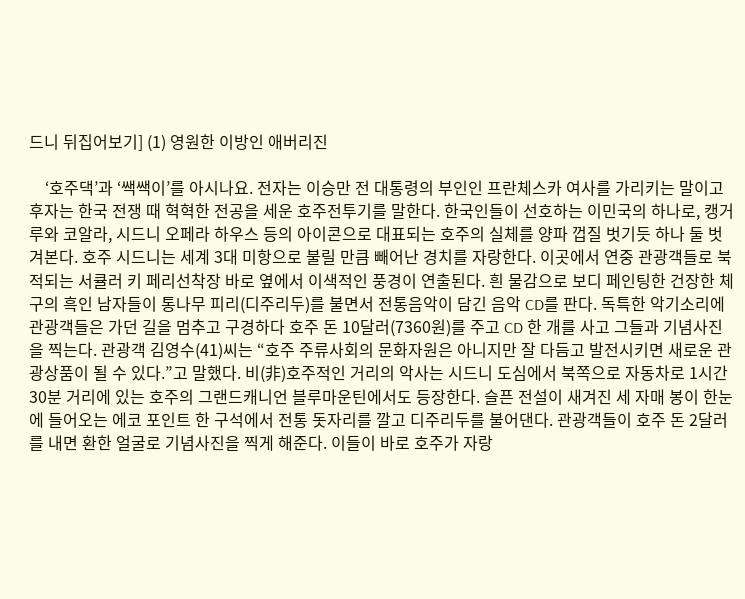드니 뒤집어보기] (1) 영원한 이방인 애버리진

    ‘호주댁’과 ‘쌕쌕이’를 아시나요. 전자는 이승만 전 대통령의 부인인 프란체스카 여사를 가리키는 말이고 후자는 한국 전쟁 때 혁혁한 전공을 세운 호주전투기를 말한다. 한국인들이 선호하는 이민국의 하나로, 캥거루와 코알라, 시드니 오페라 하우스 등의 아이콘으로 대표되는 호주의 실체를 양파 껍질 벗기듯 하나 둘 벗겨본다. 호주 시드니는 세계 3대 미항으로 불릴 만큼 빼어난 경치를 자랑한다. 이곳에서 연중 관광객들로 북적되는 서큘러 키 페리선착장 바로 옆에서 이색적인 풍경이 연출된다. 흰 물감으로 보디 페인팅한 건장한 체구의 흑인 남자들이 통나무 피리(디주리두)를 불면서 전통음악이 담긴 음악 CD를 판다. 독특한 악기소리에 관광객들은 가던 길을 멈추고 구경하다 호주 돈 10달러(7360원)를 주고 CD 한 개를 사고 그들과 기념사진을 찍는다. 관광객 김영수(41)씨는 “호주 주류사회의 문화자원은 아니지만 잘 다듬고 발전시키면 새로운 관광상품이 될 수 있다.”고 말했다. 비(非)호주적인 거리의 악사는 시드니 도심에서 북쪽으로 자동차로 1시간30분 거리에 있는 호주의 그랜드캐니언 블루마운틴에서도 등장한다. 슬픈 전설이 새겨진 세 자매 봉이 한눈에 들어오는 에코 포인트 한 구석에서 전통 돗자리를 깔고 디주리두를 불어댄다. 관광객들이 호주 돈 2달러를 내면 환한 얼굴로 기념사진을 찍게 해준다. 이들이 바로 호주가 자랑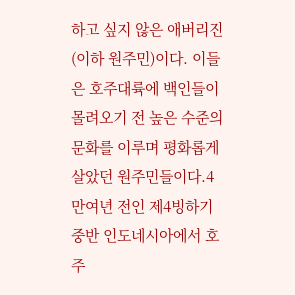하고 싶지 않은 애버리진(이하 원주민)이다. 이들은 호주대륙에 백인들이 몰려오기 전 높은 수준의 문화를 이루며 평화롭게 살았던 원주민들이다.4만여년 전인 제4빙하기 중반 인도네시아에서 호주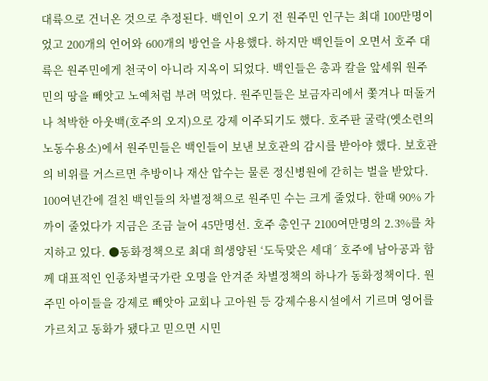대륙으로 건너온 것으로 추정된다. 백인이 오기 전 원주민 인구는 최대 100만명이었고 200개의 언어와 600개의 방언을 사용했다. 하지만 백인들이 오면서 호주 대륙은 원주민에게 천국이 아니라 지옥이 되었다. 백인들은 총과 칼을 앞세워 원주민의 땅을 빼앗고 노예처럼 부려 먹었다. 원주민들은 보금자리에서 쫓겨나 떠돌거나 척박한 아웃백(호주의 오지)으로 강제 이주되기도 했다. 호주판 굴락(옛소련의 노동수용소)에서 원주민들은 백인들이 보낸 보호관의 감시를 받아야 했다. 보호관의 비위를 거스르면 추방이나 재산 압수는 물론 정신병원에 갇히는 벌을 받았다. 100여년간에 걸친 백인들의 차별정책으로 원주민 수는 크게 줄었다. 한때 90% 가까이 줄었다가 지금은 조금 늘어 45만명선. 호주 총인구 2100여만명의 2.3%를 차지하고 있다. ●동화정책으로 최대 희생양된 ‘도둑맞은 세대´ 호주에 남아공과 함께 대표적인 인종차별국가란 오명을 안겨준 차별정책의 하나가 동화정책이다. 원주민 아이들을 강제로 빼앗아 교회나 고아원 등 강제수용시설에서 기르며 영어를 가르치고 동화가 됐다고 믿으면 시민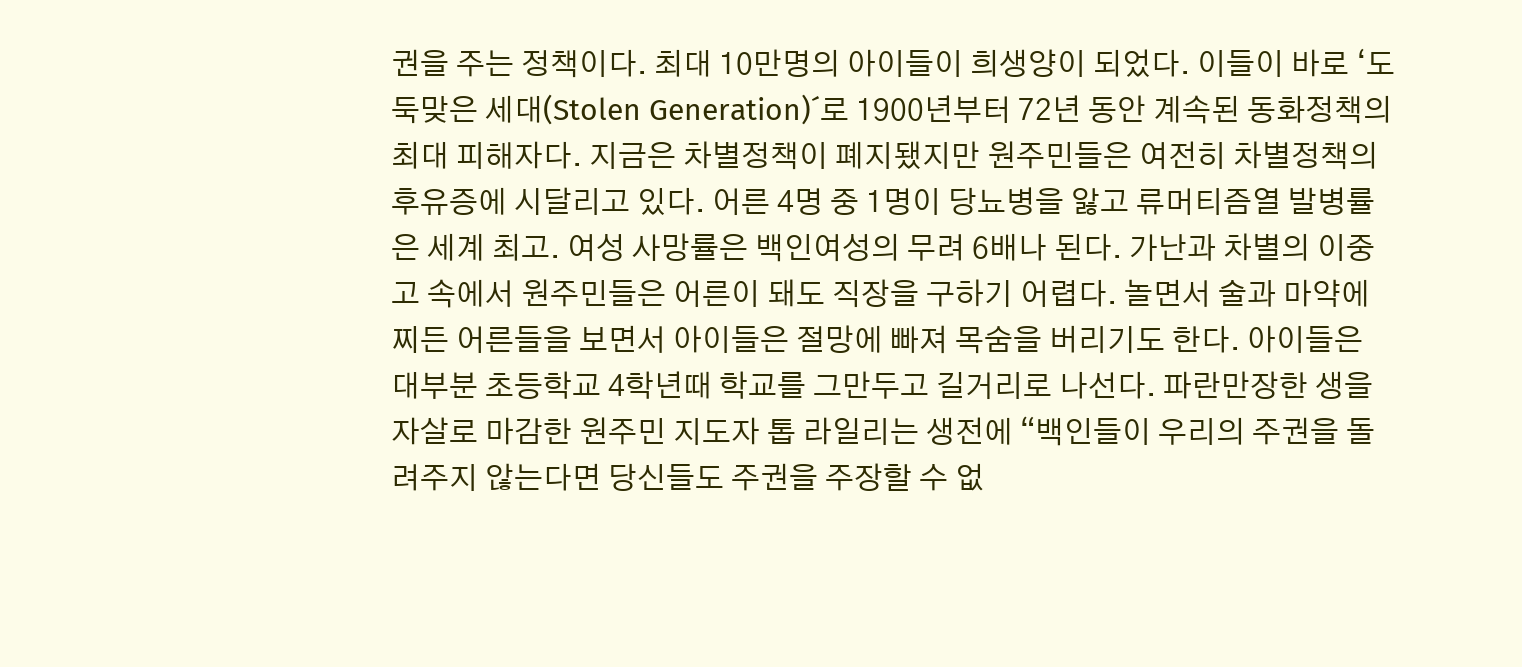권을 주는 정책이다. 최대 10만명의 아이들이 희생양이 되었다. 이들이 바로 ‘도둑맞은 세대(Stolen Generation)´로 1900년부터 72년 동안 계속된 동화정책의 최대 피해자다. 지금은 차별정책이 폐지됐지만 원주민들은 여전히 차별정책의 후유증에 시달리고 있다. 어른 4명 중 1명이 당뇨병을 앓고 류머티즘열 발병률은 세계 최고. 여성 사망률은 백인여성의 무려 6배나 된다. 가난과 차별의 이중고 속에서 원주민들은 어른이 돼도 직장을 구하기 어렵다. 놀면서 술과 마약에 찌든 어른들을 보면서 아이들은 절망에 빠져 목숨을 버리기도 한다. 아이들은 대부분 초등학교 4학년때 학교를 그만두고 길거리로 나선다. 파란만장한 생을 자살로 마감한 원주민 지도자 톱 라일리는 생전에 “백인들이 우리의 주권을 돌려주지 않는다면 당신들도 주권을 주장할 수 없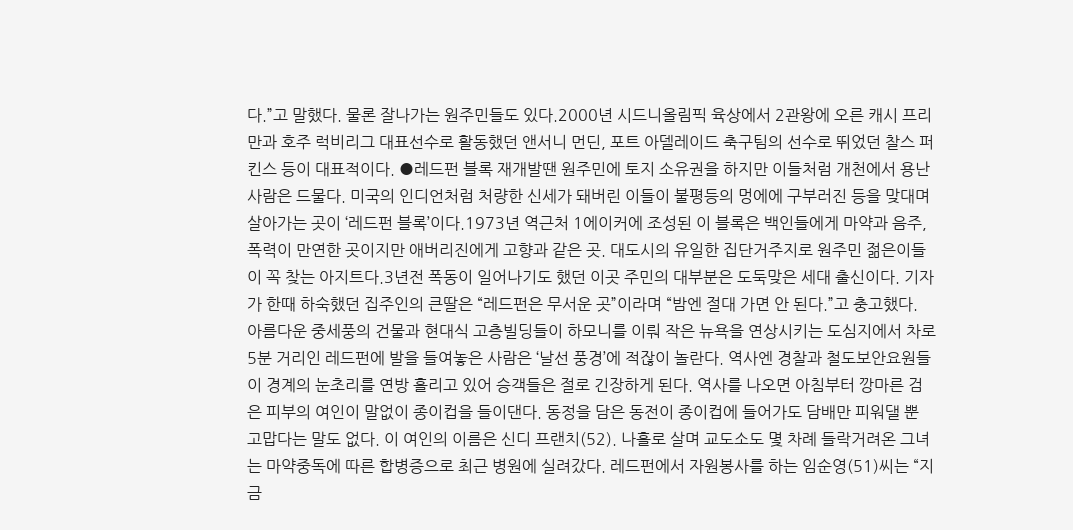다.”고 말했다. 물론 잘나가는 원주민들도 있다.2000년 시드니올림픽 육상에서 2관왕에 오른 캐시 프리만과 호주 럭비리그 대표선수로 활동했던 앤서니 먼딘, 포트 아델레이드 축구팀의 선수로 뛰었던 찰스 퍼킨스 등이 대표적이다. ●레드펀 블록 재개발땐 원주민에 토지 소유권을 하지만 이들처럼 개천에서 용난 사람은 드물다. 미국의 인디언처럼 처량한 신세가 돼버린 이들이 불평등의 멍에에 구부러진 등을 맞대며 살아가는 곳이 ‘레드펀 블록’이다.1973년 역근처 1에이커에 조성된 이 블록은 백인들에게 마약과 음주, 폭력이 만연한 곳이지만 애버리진에게 고향과 같은 곳. 대도시의 유일한 집단거주지로 원주민 젊은이들이 꼭 찾는 아지트다.3년전 폭동이 일어나기도 했던 이곳 주민의 대부분은 도둑맞은 세대 출신이다. 기자가 한때 하숙했던 집주인의 큰딸은 “레드펀은 무서운 곳”이라며 “밤엔 절대 가면 안 된다.”고 충고했다. 아름다운 중세풍의 건물과 현대식 고층빌딩들이 하모니를 이뤄 작은 뉴욕을 연상시키는 도심지에서 차로 5분 거리인 레드펀에 발을 들여놓은 사람은 ‘날선 풍경’에 적잖이 놀란다. 역사엔 경찰과 철도보안요원들이 경계의 눈초리를 연방 흘리고 있어 승객들은 절로 긴장하게 된다. 역사를 나오면 아침부터 깡마른 검은 피부의 여인이 말없이 종이컵을 들이댄다. 동정을 담은 동전이 종이컵에 들어가도 담배만 피워댈 뿐 고맙다는 말도 없다. 이 여인의 이름은 신디 프랜치(52). 나홀로 살며 교도소도 몇 차례 들락거려온 그녀는 마약중독에 따른 합병증으로 최근 병원에 실려갔다. 레드펀에서 자원봉사를 하는 임순영(51)씨는 “지금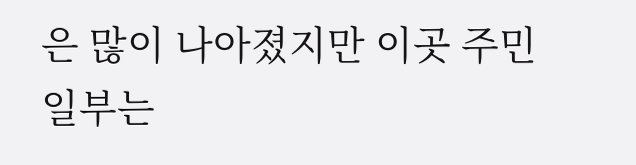은 많이 나아졌지만 이곳 주민 일부는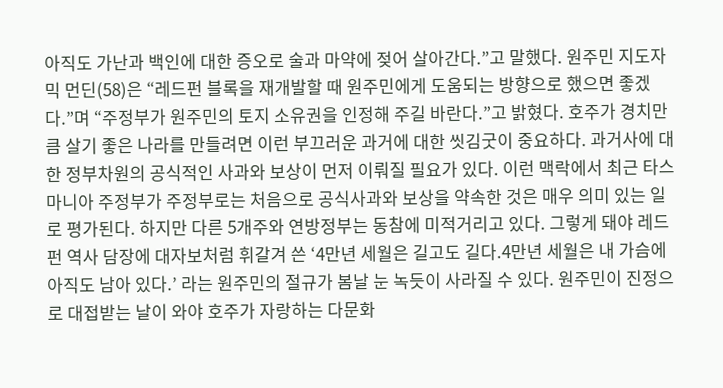아직도 가난과 백인에 대한 증오로 술과 마약에 젖어 살아간다.”고 말했다. 원주민 지도자 믹 먼딘(58)은 “레드펀 블록을 재개발할 때 원주민에게 도움되는 방향으로 했으면 좋겠다.”며 “주정부가 원주민의 토지 소유권을 인정해 주길 바란다.”고 밝혔다. 호주가 경치만큼 살기 좋은 나라를 만들려면 이런 부끄러운 과거에 대한 씻김굿이 중요하다. 과거사에 대한 정부차원의 공식적인 사과와 보상이 먼저 이뤄질 필요가 있다. 이런 맥락에서 최근 타스마니아 주정부가 주정부로는 처음으로 공식사과와 보상을 약속한 것은 매우 의미 있는 일로 평가된다. 하지만 다른 5개주와 연방정부는 동참에 미적거리고 있다. 그렇게 돼야 레드펀 역사 담장에 대자보처럼 휘갈겨 쓴 ‘4만년 세월은 길고도 길다.4만년 세월은 내 가슴에 아직도 남아 있다.’ 라는 원주민의 절규가 봄날 눈 녹듯이 사라질 수 있다. 원주민이 진정으로 대접받는 날이 와야 호주가 자랑하는 다문화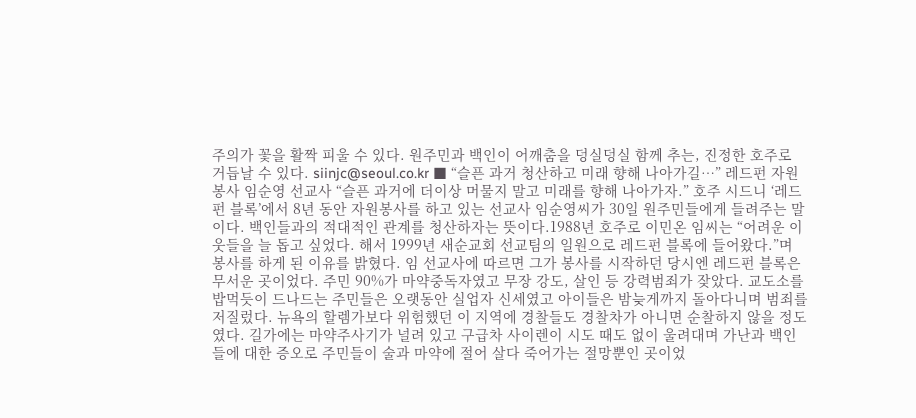주의가 꽃을 활짝 피울 수 있다. 원주민과 백인이 어깨춤을 덩실덩실 함께 추는, 진정한 호주로 거듭날 수 있다. siinjc@seoul.co.kr ■ “슬픈 과거 청산하고 미래 향해 나아가길…” 레드펀 자원봉사 임순영 선교사 “슬픈 과거에 더이상 머물지 말고 미래를 향해 나아가자.” 호주 시드니 ‘레드펀 블록’에서 8년 동안 자원봉사를 하고 있는 선교사 임순영씨가 30일 원주민들에게 들려주는 말이다. 백인들과의 적대적인 관계를 청산하자는 뜻이다.1988년 호주로 이민온 임씨는 “어려운 이웃들을 늘 돕고 싶었다. 해서 1999년 새순교회 선교팀의 일원으로 레드펀 블록에 들어왔다.”며 봉사를 하게 된 이유를 밝혔다. 임 선교사에 따르면 그가 봉사를 시작하던 당시엔 레드펀 블록은 무서운 곳이었다. 주민 90%가 마약중독자였고 무장 강도, 살인 등 강력범죄가 잦았다. 교도소를 밥먹듯이 드나드는 주민들은 오랫동안 실업자 신세였고 아이들은 밤늦게까지 돌아다니며 범죄를 저질렀다. 뉴욕의 할렘가보다 위험했던 이 지역에 경찰들도 경찰차가 아니면 순찰하지 않을 정도였다. 길가에는 마약주사기가 널려 있고 구급차 사이렌이 시도 때도 없이 울려대며 가난과 백인들에 대한 증오로 주민들이 술과 마약에 절어 살다 죽어가는 절망뿐인 곳이었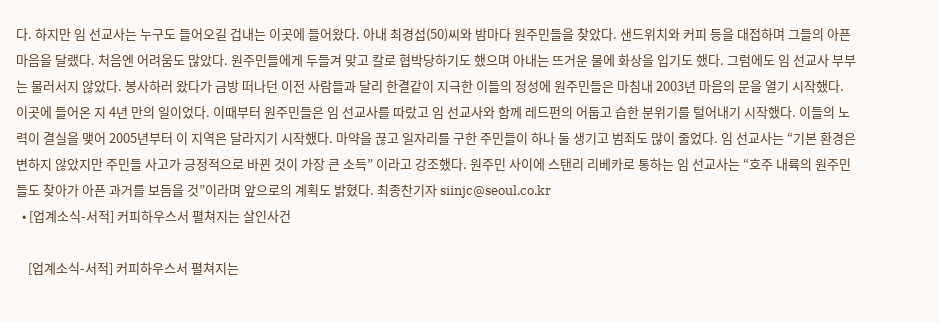다. 하지만 임 선교사는 누구도 들어오길 겁내는 이곳에 들어왔다. 아내 최경섭(50)씨와 밤마다 원주민들을 찾았다. 샌드위치와 커피 등을 대접하며 그들의 아픈 마음을 달랬다. 처음엔 어려움도 많았다. 원주민들에게 두들겨 맞고 칼로 협박당하기도 했으며 아내는 뜨거운 물에 화상을 입기도 했다. 그럼에도 임 선교사 부부는 물러서지 않았다. 봉사하러 왔다가 금방 떠나던 이전 사람들과 달리 한결같이 지극한 이들의 정성에 원주민들은 마침내 2003년 마음의 문을 열기 시작했다. 이곳에 들어온 지 4년 만의 일이었다. 이때부터 원주민들은 임 선교사를 따랐고 임 선교사와 함께 레드펀의 어둡고 습한 분위기를 털어내기 시작했다. 이들의 노력이 결실을 맺어 2005년부터 이 지역은 달라지기 시작했다. 마약을 끊고 일자리를 구한 주민들이 하나 둘 생기고 범죄도 많이 줄었다. 임 선교사는 “기본 환경은 변하지 않았지만 주민들 사고가 긍정적으로 바뀐 것이 가장 큰 소득” 이라고 강조했다. 원주민 사이에 스탠리 리베카로 통하는 임 선교사는 “호주 내륙의 원주민들도 찾아가 아픈 과거를 보듬을 것”이라며 앞으로의 계획도 밝혔다. 최종찬기자 siinjc@seoul.co.kr
  • [업계소식-서적] 커피하우스서 펼쳐지는 살인사건

    [업계소식-서적] 커피하우스서 펼쳐지는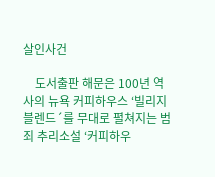살인사건

    도서출판 해문은 100년 역사의 뉴욕 커피하우스 ‘빌리지 블렌드´를 무대로 펼쳐지는 범죄 추리소설 ‘커피하우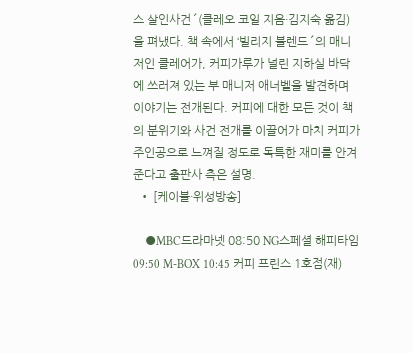스 살인사건´(클레오 코일 지음·김지숙 옮김)을 펴냈다. 책 속에서 ‘빌리지 블렌드´의 매니저인 클레어가, 커피가루가 널린 지하실 바닥에 쓰러져 있는 부 매니저 애너벨을 발견하며 이야기는 전개된다. 커피에 대한 모든 것이 책의 분위기와 사건 전개를 이끌어가 마치 커피가 주인공으로 느껴질 정도로 독특한 재미를 안겨준다고 출판사 측은 설명.
  • [케이블·위성방송]

    ●MBC드라마넷 08:50 NG스페셜 해피타임 09:50 M-BOX 10:45 커피 프린스 1호점(재)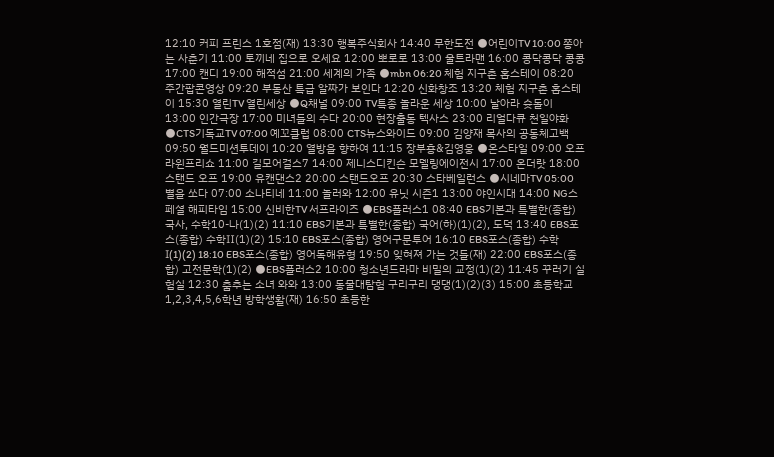12:10 커피 프린스 1호점(재) 13:30 행복주식회사 14:40 무한도전 ●어린이TV 10:00 쫑아는 사춘기 11:00 토끼네 집으로 오세요 12:00 뽀로로 13:00 울트라맨 16:00 콩닥콩닥 콩콩 17:00 캔디 19:00 해적섬 21:00 세계의 가족 ●mbn 06:20 체험 지구촌 홈스테이 08:20 주간팝콘영상 09:20 부동산 특급 알짜가 보인다 12:20 신화창조 13:20 체험 지구촌 홈스테이 15:30 열린TV 열린세상 ●Q채널 09:00 TV특종 놀라운 세상 10:00 날아라 슛돌이 13:00 인간극장 17:00 미녀들의 수다 20:00 현장출동 텍사스 23:00 리얼다큐 천일야화 ●CTS기독교TV 07:00 예꼬클럽 08:00 CTS뉴스와이드 09:00 김양재 목사의 공동체고백 09:50 월드미션투데이 10:20 열방을 향하여 11:15 장부흥&김영웅 ●온스타일 09:00 오프라윈프리쇼 11:00 길모어걸스7 14:00 제니스디킨슨 모델링에이전시 17:00 온더랏 18:00 스탠드 오프 19:00 유캔댄스2 20:00 스탠드오프 20:30 스타베일런스 ●시네마TV 05:00 별을 쏘다 07:00 소나티네 11:00 놀러와 12:00 유닛 시즌1 13:00 야인시대 14:00 NG스페셜 해피타임 15:00 신비한TV 서프라이즈 ●EBS플러스1 08:40 EBS기본과 특별한(종합) 국사, 수학10-나(1)(2) 11:10 EBS기본과 특별한(종합) 국어(하)(1)(2), 도덕 13:40 EBS포스(종합) 수학Ⅱ(1)(2) 15:10 EBS포스(종합) 영어구문투어 16:10 EBS포스(종합) 수학Ⅰ(1)(2) 18:10 EBS포스(종합) 영어독해유형 19:50 잊혀져 가는 것들(재) 22:00 EBS포스(종합) 고전문학(1)(2) ●EBS플러스2 10:00 청소년드라마 비밀의 교정(1)(2) 11:45 꾸러기 실험실 12:30 춤추는 소녀 와와 13:00 동물대탐험 구리구리 댕댕(1)(2)(3) 15:00 초등학교 1,2,3,4,5,6학년 방학생활(재) 16:50 초등한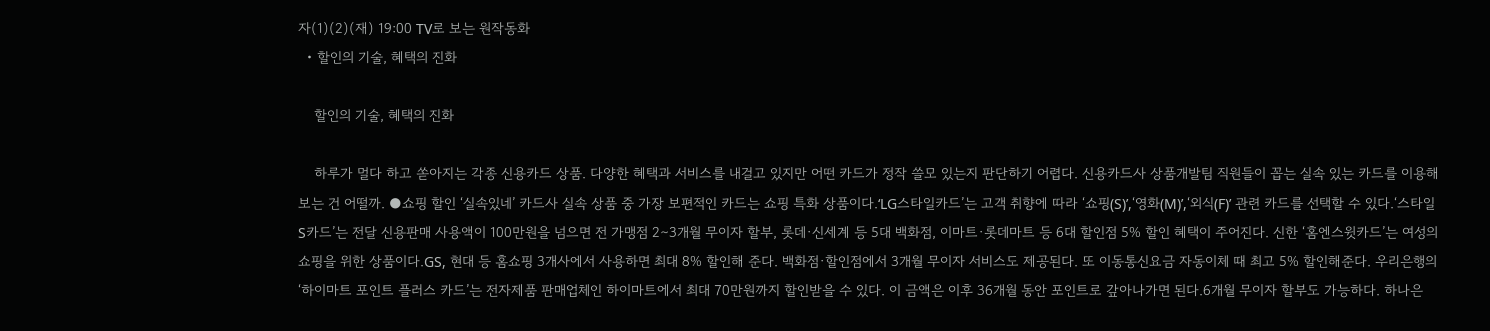자(1)(2)(재) 19:00 TV로 보는 원작동화
  • 할인의 기술, 혜택의 진화

    할인의 기술, 혜택의 진화

    하루가 멀다 하고 쏟아지는 각종 신용카드 상품. 다양한 혜택과 서비스를 내걸고 있지만 어떤 카드가 정작 쓸모 있는지 판단하기 어렵다. 신용카드사 상품개발팀 직원들이 꼽는 실속 있는 카드를 이용해 보는 건 어떨까. ●쇼핑 할인 ‘실속있네’ 카드사 실속 상품 중 가장 보편적인 카드는 쇼핑 특화 상품이다.‘LG스타일카드’는 고객 취향에 따라 ‘쇼핑(S)’,‘영화(M)’,‘외식(F)’ 관련 카드를 선택할 수 있다.‘스타일S카드’는 전달 신용판매 사용액이 100만원을 넘으면 전 가맹점 2∼3개월 무이자 할부, 롯데·신세계 등 5대 백화점, 이마트·롯데마트 등 6대 할인점 5% 할인 혜택이 주어진다. 신한 ‘홈엔스윗카드’는 여성의 쇼핑을 위한 상품이다.GS, 현대 등 홈쇼핑 3개사에서 사용하면 최대 8% 할인해 준다. 백화점·할인점에서 3개월 무이자 서비스도 제공된다. 또 이동통신요금 자동이체 때 최고 5% 할인해준다. 우리은행의 ‘하이마트 포인트 플러스 카드’는 전자제품 판매업체인 하이마트에서 최대 70만원까지 할인받을 수 있다. 이 금액은 이후 36개월 동안 포인트로 갚아나가면 된다.6개월 무이자 할부도 가능하다. 하나은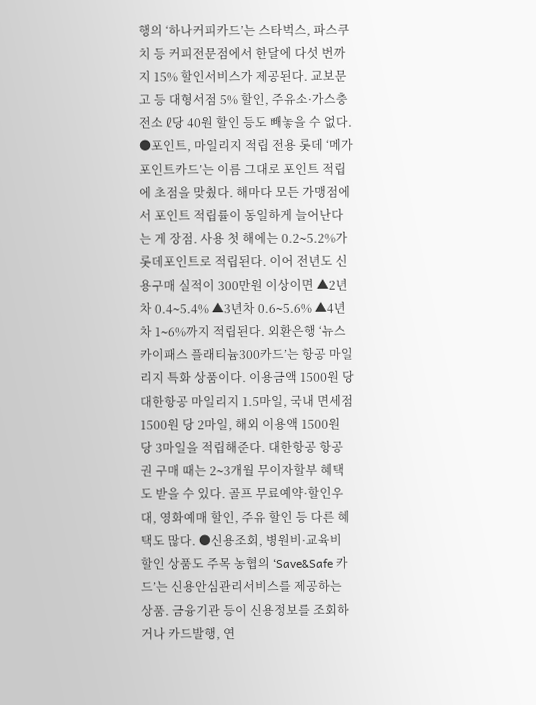행의 ‘하나커피카드’는 스타벅스, 파스쿠치 등 커피전문점에서 한달에 다섯 번까지 15% 할인서비스가 제공된다. 교보문고 등 대형서점 5% 할인, 주유소·가스충전소 ℓ당 40원 할인 등도 빼놓을 수 없다. ●포인트, 마일리지 적립 전용 롯데 ‘메가포인트카드’는 이름 그대로 포인트 적립에 초점을 맞췄다. 해마다 모든 가맹점에서 포인트 적립률이 동일하게 늘어난다는 게 장점. 사용 첫 해에는 0.2∼5.2%가 롯데포인트로 적립된다. 이어 전년도 신용구매 실적이 300만원 이상이면 ▲2년차 0.4∼5.4% ▲3년차 0.6∼5.6% ▲4년차 1∼6%까지 적립된다. 외환은행 ‘뉴스카이패스 플래티늄300카드’는 항공 마일리지 특화 상품이다. 이용금액 1500원 당 대한항공 마일리지 1.5마일, 국내 면세점 1500원 당 2마일, 해외 이용액 1500원 당 3마일을 적립해준다. 대한항공 항공권 구매 때는 2∼3개월 무이자할부 혜택도 받을 수 있다. 골프 무료예약·할인우대, 영화예매 할인, 주유 할인 등 다른 혜택도 많다. ●신용조회, 병원비·교육비 할인 상품도 주목 농협의 ‘Save&Safe 카드’는 신용안심관리서비스를 제공하는 상품. 금융기관 등이 신용정보를 조회하거나 카드발행, 연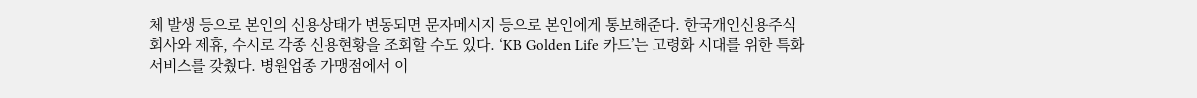체 발생 등으로 본인의 신용상태가 변동되면 문자메시지 등으로 본인에게 통보해준다. 한국개인신용주식회사와 제휴, 수시로 각종 신용현황을 조회할 수도 있다. ‘KB Golden Life 카드’는 고령화 시대를 위한 특화서비스를 갖췄다. 병원업종 가맹점에서 이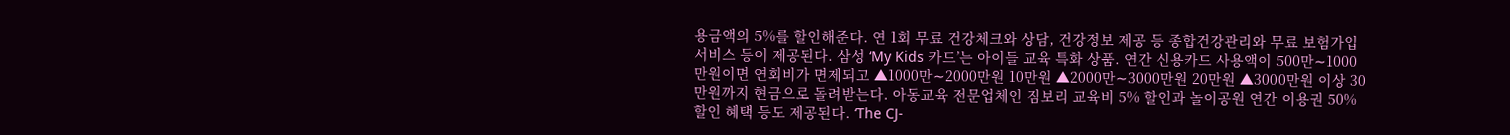용금액의 5%를 할인해준다. 연 1회 무료 건강체크와 상담, 건강정보 제공 등 종합건강관리와 무료 보험가입 서비스 등이 제공된다. 삼성 ‘My Kids 카드’는 아이들 교육 특화 상품. 연간 신용카드 사용액이 500만∼1000만원이면 연회비가 면제되고 ▲1000만∼2000만원 10만원 ▲2000만∼3000만원 20만원 ▲3000만원 이상 30만원까지 현금으로 돌려받는다. 아동교육 전문업체인 짐보리 교육비 5% 할인과 놀이공원 연간 이용권 50% 할인 혜택 등도 제공된다. ‘The CJ-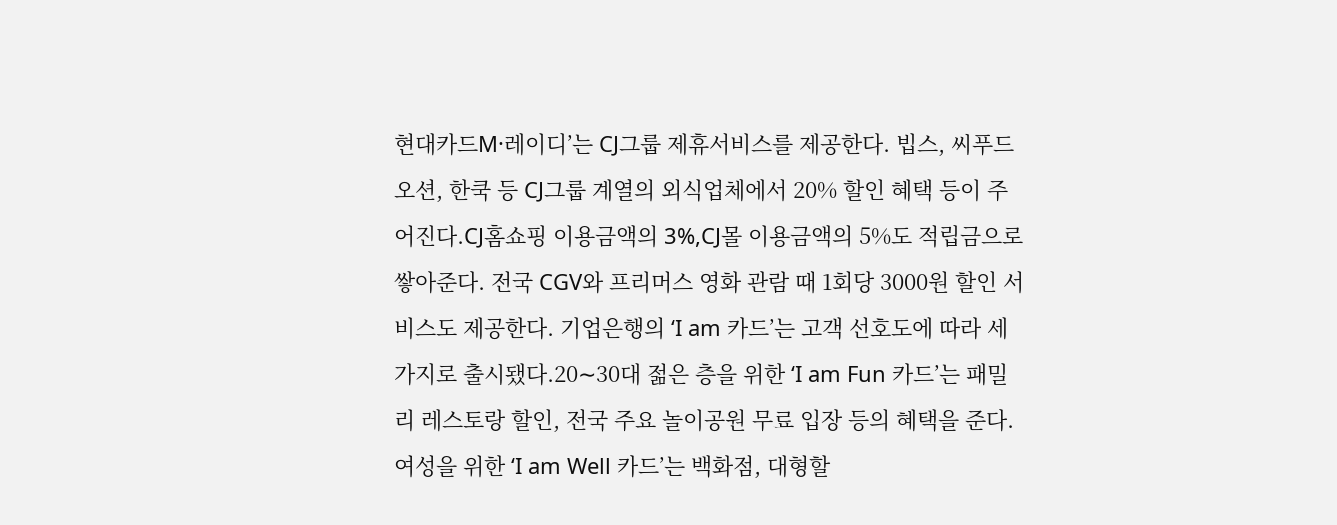현대카드M·레이디’는 CJ그룹 제휴서비스를 제공한다. 빕스, 씨푸드오션, 한쿡 등 CJ그룹 계열의 외식업체에서 20% 할인 혜택 등이 주어진다.CJ홈쇼핑 이용금액의 3%,CJ몰 이용금액의 5%도 적립금으로 쌓아준다. 전국 CGV와 프리머스 영화 관람 때 1회당 3000원 할인 서비스도 제공한다. 기업은행의 ‘I am 카드’는 고객 선호도에 따라 세 가지로 출시됐다.20∼30대 젊은 층을 위한 ‘I am Fun 카드’는 패밀리 레스토랑 할인, 전국 주요 놀이공원 무료 입장 등의 혜택을 준다. 여성을 위한 ‘I am Well 카드’는 백화점, 대형할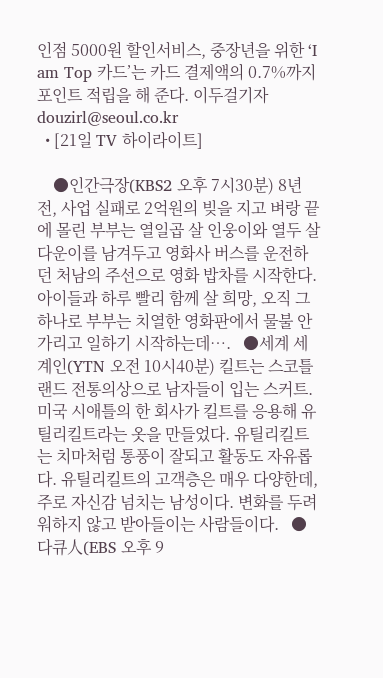인점 5000원 할인서비스, 중장년을 위한 ‘I am Top 카드’는 카드 결제액의 0.7%까지 포인트 적립을 해 준다. 이두걸기자 douzirl@seoul.co.kr
  • [21일 TV 하이라이트]

    ●인간극장(KBS2 오후 7시30분) 8년 전, 사업 실패로 2억원의 빚을 지고 벼랑 끝에 몰린 부부는 열일곱 살 인웅이와 열두 살 다운이를 남겨두고 영화사 버스를 운전하던 처남의 주선으로 영화 밥차를 시작한다. 아이들과 하루 빨리 함께 살 희망, 오직 그 하나로 부부는 치열한 영화판에서 물불 안 가리고 일하기 시작하는데….   ●세계 세계인(YTN 오전 10시40분) 킬트는 스코틀랜드 전통의상으로 남자들이 입는 스커트. 미국 시애틀의 한 회사가 킬트를 응용해 유틸리킬트라는 옷을 만들었다. 유틸리킬트는 치마처럼 통풍이 잘되고 활동도 자유롭다. 유틸리킬트의 고객층은 매우 다양한데, 주로 자신감 넘치는 남성이다. 변화를 두려워하지 않고 받아들이는 사람들이다.   ●다큐人(EBS 오후 9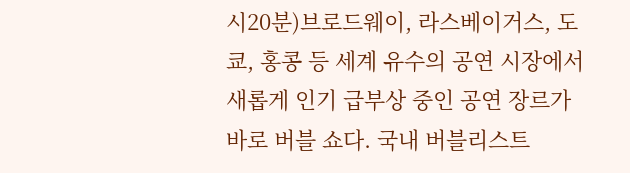시20분)브로드웨이, 라스베이거스, 도쿄, 홍콩 등 세계 유수의 공연 시장에서 새롭게 인기 급부상 중인 공연 장르가 바로 버블 쇼다. 국내 버블리스트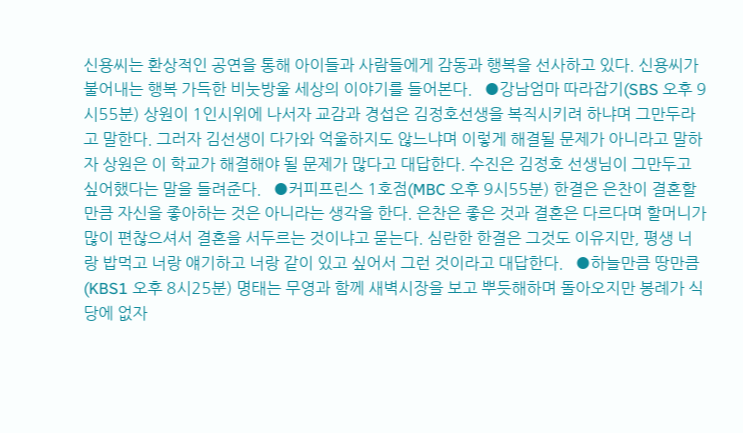신용씨는 환상적인 공연을 통해 아이들과 사람들에게 감동과 행복을 선사하고 있다. 신용씨가 불어내는 행복 가득한 비눗방울 세상의 이야기를 들어본다.   ●강남엄마 따라잡기(SBS 오후 9시55분) 상원이 1인시위에 나서자 교감과 경섭은 김정호선생을 복직시키려 하냐며 그만두라고 말한다. 그러자 김선생이 다가와 억울하지도 않느냐며 이렇게 해결될 문제가 아니라고 말하자 상원은 이 학교가 해결해야 될 문제가 많다고 대답한다. 수진은 김정호 선생님이 그만두고 싶어했다는 말을 들려준다.   ●커피프린스 1호점(MBC 오후 9시55분) 한결은 은찬이 결혼할 만큼 자신을 좋아하는 것은 아니라는 생각을 한다. 은찬은 좋은 것과 결혼은 다르다며 할머니가 많이 편찮으셔서 결혼을 서두르는 것이냐고 묻는다. 심란한 한결은 그것도 이유지만, 평생 너랑 밥먹고 너랑 얘기하고 너랑 같이 있고 싶어서 그런 것이라고 대답한다.   ●하늘만큼 땅만큼(KBS1 오후 8시25분) 명태는 무영과 함께 새벽시장을 보고 뿌듯해하며 돌아오지만 봉례가 식당에 없자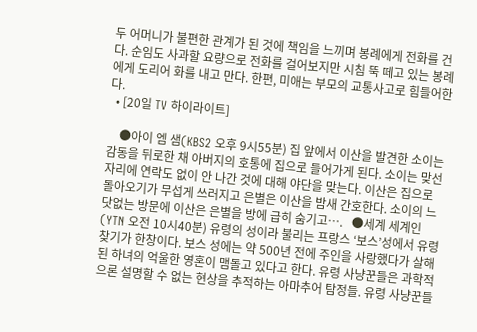두 어머니가 불편한 관계가 된 것에 책임을 느끼며 봉례에게 전화를 건다. 순임도 사과할 요량으로 전화를 걸어보지만 시침 뚝 떼고 있는 봉례에게 도리어 화를 내고 만다. 한편, 미애는 부모의 교통사고로 힘들어한다.
  • [20일 TV 하이라이트]

    ●아이 엠 샘(KBS2 오후 9시55분) 집 앞에서 이산을 발견한 소이는 감동을 뒤로한 채 아버지의 호통에 집으로 들어가게 된다. 소이는 맞선자리에 연락도 없이 안 나간 것에 대해 야단을 맞는다. 이산은 집으로 돌아오기가 무섭게 쓰러지고 은별은 이산을 밤새 간호한다. 소이의 느닷없는 방문에 이산은 은별을 방에 급히 숨기고….   ●세계 세계인(YTN 오전 10시40분) 유령의 성이라 불리는 프랑스 ‘보스’성에서 유령 찾기가 한창이다. 보스 성에는 약 500년 전에 주인을 사랑했다가 살해된 하녀의 억울한 영혼이 맴돌고 있다고 한다. 유령 사냥꾼들은 과학적으론 설명할 수 없는 현상을 추적하는 아마추어 탐정들. 유령 사냥꾼들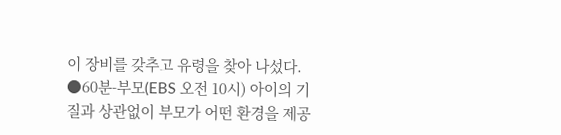이 장비를 갖추고 유령을 찾아 나섰다.   ●60분-부모(EBS 오전 10시) 아이의 기질과 상관없이 부모가 어떤 환경을 제공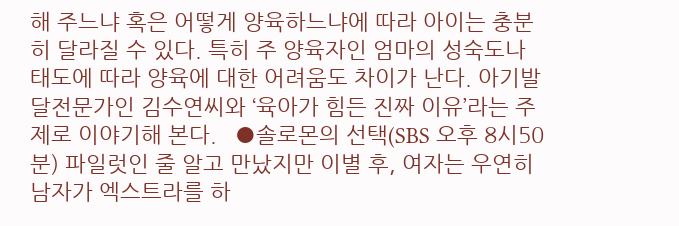해 주느냐 혹은 어떻게 양육하느냐에 따라 아이는 충분히 달라질 수 있다. 특히 주 양육자인 엄마의 성숙도나 태도에 따라 양육에 대한 어려움도 차이가 난다. 아기발달전문가인 김수연씨와 ‘육아가 힘든 진짜 이유’라는 주제로 이야기해 본다.   ●솔로몬의 선택(SBS 오후 8시50분) 파일럿인 줄 알고 만났지만 이별 후, 여자는 우연히 남자가 엑스트라를 하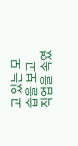고 있는 모습을 보고 직업을 속였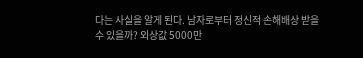다는 사실을 알게 된다. 남자로부터 정신적 손해배상 받을 수 있을까? 외상값 5000만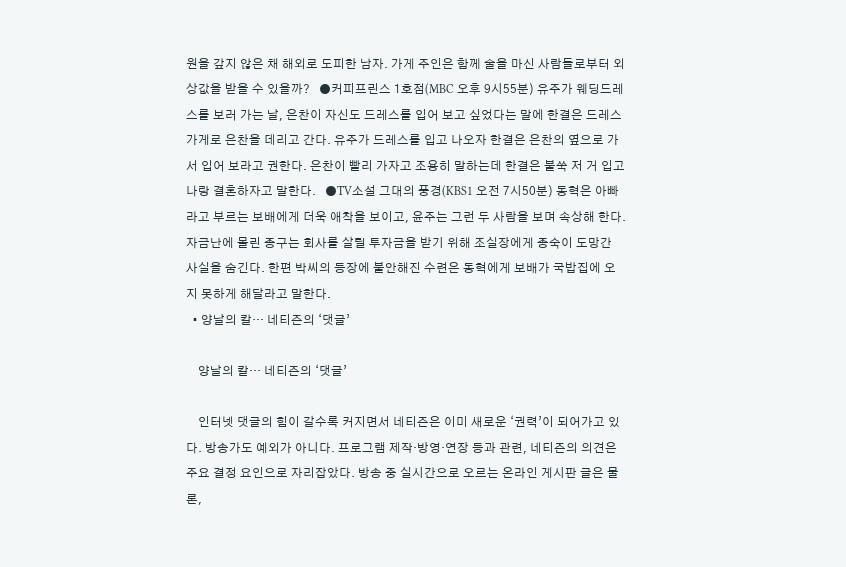원을 갚지 않은 채 해외로 도피한 남자. 가게 주인은 함께 술을 마신 사람들로부터 외상값을 받을 수 있을까?   ●커피프린스 1호점(MBC 오후 9시55분) 유주가 웨딩드레스를 보러 가는 날, 은찬이 자신도 드레스를 입어 보고 싶었다는 말에 한결은 드레스 가게로 은찬을 데리고 간다. 유주가 드레스를 입고 나오자 한결은 은찬의 옆으로 가서 입어 보라고 권한다. 은찬이 빨리 가자고 조용히 말하는데 한결은 불쑥 저 거 입고 나랑 결혼하자고 말한다.   ●TV소설 그대의 풍경(KBS1 오전 7시50분) 동혁은 아빠라고 부르는 보배에게 더욱 애착을 보이고, 윤주는 그런 두 사람을 보며 속상해 한다. 자금난에 몰린 종구는 회사를 살릴 투자금을 받기 위해 조실장에게 종숙이 도망간 사실을 숨긴다. 한편 박씨의 등장에 불안해진 수련은 동혁에게 보배가 국밥집에 오지 못하게 해달라고 말한다.
  • 양날의 칼… 네티즌의 ‘댓글’

    양날의 칼… 네티즌의 ‘댓글’

    인터넷 댓글의 힘이 갈수록 커지면서 네티즌은 이미 새로운 ‘권력’이 되어가고 있다. 방송가도 예외가 아니다. 프로그램 제작·방영·연장 등과 관련, 네티즌의 의견은 주요 결정 요인으로 자리잡았다. 방송 중 실시간으로 오르는 온라인 게시판 글은 물론,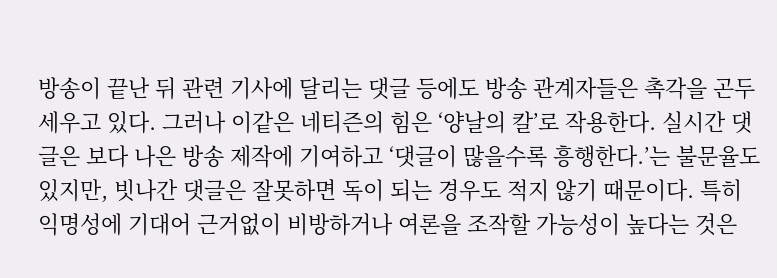방송이 끝난 뒤 관련 기사에 달리는 댓글 등에도 방송 관계자들은 촉각을 곤두세우고 있다. 그러나 이같은 네티즌의 힘은 ‘양날의 칼’로 작용한다. 실시간 댓글은 보다 나은 방송 제작에 기여하고 ‘댓글이 많을수록 흥행한다.’는 불문율도 있지만, 빗나간 댓글은 잘못하면 독이 되는 경우도 적지 않기 때문이다. 특히 익명성에 기대어 근거없이 비방하거나 여론을 조작할 가능성이 높다는 것은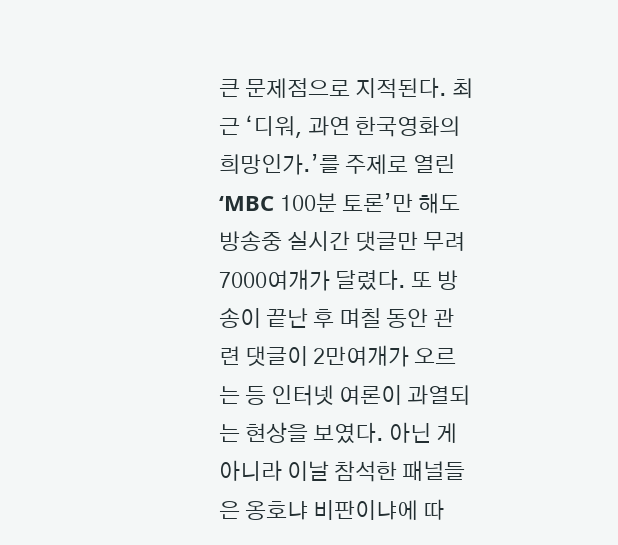큰 문제점으로 지적된다. 최근 ‘디워, 과연 한국영화의 희망인가.’를 주제로 열린 ‘MBC 100분 토론’만 해도 방송중 실시간 댓글만 무려 7000여개가 달렸다. 또 방송이 끝난 후 며칠 동안 관련 댓글이 2만여개가 오르는 등 인터넷 여론이 과열되는 현상을 보였다. 아닌 게 아니라 이날 참석한 패널들은 옹호냐 비판이냐에 따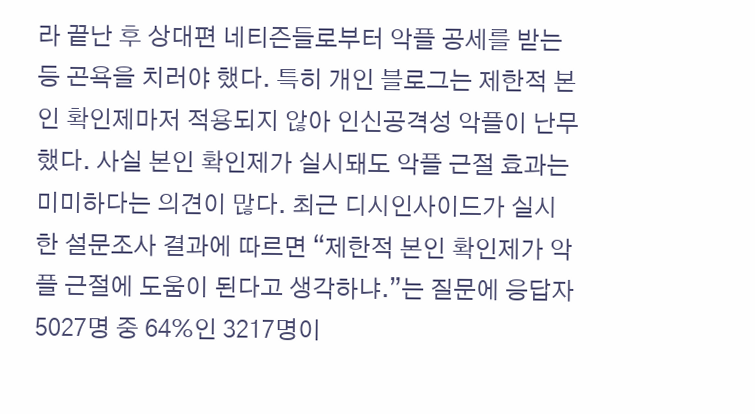라 끝난 후 상대편 네티즌들로부터 악플 공세를 받는 등 곤욕을 치러야 했다. 특히 개인 블로그는 제한적 본인 확인제마저 적용되지 않아 인신공격성 악플이 난무했다. 사실 본인 확인제가 실시돼도 악플 근절 효과는 미미하다는 의견이 많다. 최근 디시인사이드가 실시한 설문조사 결과에 따르면 “제한적 본인 확인제가 악플 근절에 도움이 된다고 생각하냐.”는 질문에 응답자 5027명 중 64%인 3217명이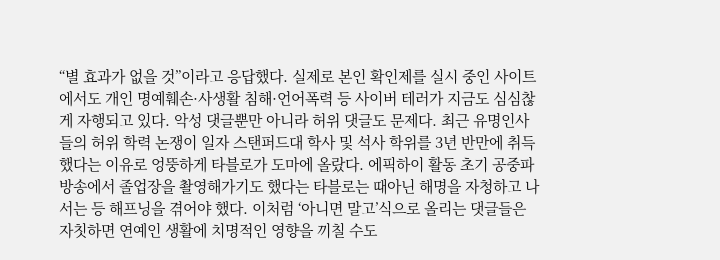“별 효과가 없을 것”이라고 응답했다. 실제로 본인 확인제를 실시 중인 사이트에서도 개인 명예훼손·사생활 침해·언어폭력 등 사이버 테러가 지금도 심심찮게 자행되고 있다. 악성 댓글뿐만 아니라 허위 댓글도 문제다. 최근 유명인사들의 허위 학력 논쟁이 일자 스탠퍼드대 학사 및 석사 학위를 3년 반만에 취득했다는 이유로 엉뚱하게 타블로가 도마에 올랐다. 에픽하이 활동 초기 공중파 방송에서 졸업장을 촬영해가기도 했다는 타블로는 때아닌 해명을 자청하고 나서는 등 해프닝을 겪어야 했다. 이처럼 ‘아니면 말고’식으로 올리는 댓글들은 자칫하면 연예인 생활에 치명적인 영향을 끼칠 수도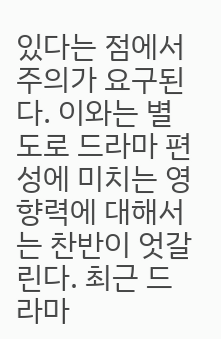있다는 점에서 주의가 요구된다. 이와는 별도로 드라마 편성에 미치는 영향력에 대해서는 찬반이 엇갈린다. 최근 드라마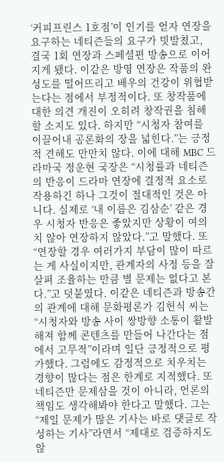‘커피프린스 1호점’이 인기를 얻자 연장을 요구하는 네티즌들의 요구가 빗발쳤고, 결국 1회 연장과 스페셜편 방송으로 이어지게 됐다. 이같은 방영 연장은 작품의 완성도를 떨어뜨리고 배우의 건강이 위협받는다는 점에서 부정적이다. 또 창작품에 대한 의견 개진이 오히려 창작권을 침해할 소지도 있다. 하지만 “시청자 참여를 이끌어내 공론화의 장을 넓힌다.”는 긍정적 견해도 만만치 않다. 이에 대해 MBC 드라마국 정운현 국장은 “시청률과 네티즌의 반응이 드라마 연장에 결정적 요소로 작용하긴 하나 그것이 절대적인 것은 아니다. 실제로 ‘내 이름은 김삼순’ 같은 경우 시청자 반응은 좋았지만 상황이 여의치 않아 연장하지 않았다.”고 말했다. 또 “연장할 경우 여러가지 부담이 많이 따르는 게 사실이지만, 관계자의 사정 등을 잘 살펴 조율하는 만큼 별 문제는 없다고 본다.”고 덧붙였다. 이같은 네티즌과 방송간의 관계에 대해 문화평론가 김헌식 씨는 “시청자와 방송 사이 쌍방향 소통이 활발해져 함께 콘텐츠를 만들어 나간다는 점에서 고무적”이라며 일단 긍정적으로 평가했다. 그럼에도 감정적으로 치우치는 경향이 많다는 점은 한계로 지적했다. 또 네티즌만 문제삼을 것이 아니라, 언론의 책임도 생각해봐야 한다고 말했다. 그는 “제일 문제가 많은 기사는 바로 댓글로 작성하는 기사”라면서 “제대로 검증하지도 않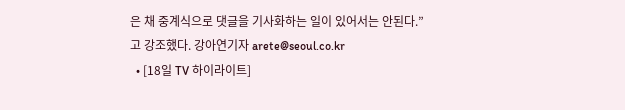은 채 중계식으로 댓글을 기사화하는 일이 있어서는 안된다.”고 강조했다. 강아연기자 arete@seoul.co.kr
  • [18일 TV 하이라이트]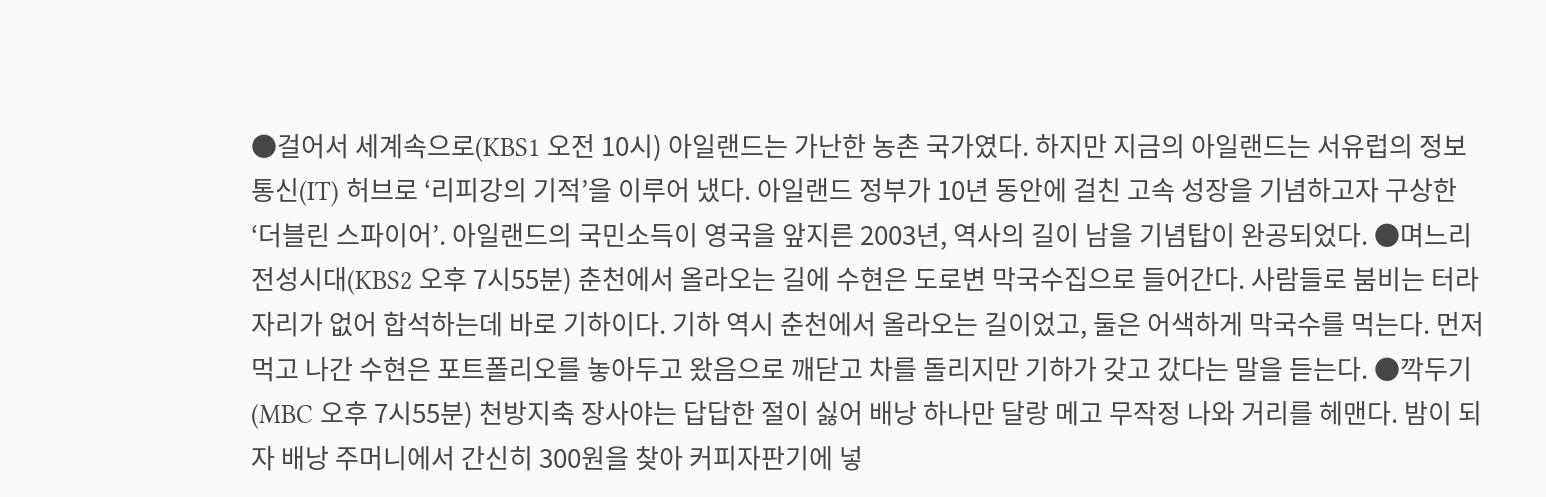●걸어서 세계속으로(KBS1 오전 10시) 아일랜드는 가난한 농촌 국가였다. 하지만 지금의 아일랜드는 서유럽의 정보통신(IT) 허브로 ‘리피강의 기적’을 이루어 냈다. 아일랜드 정부가 10년 동안에 걸친 고속 성장을 기념하고자 구상한 ‘더블린 스파이어’. 아일랜드의 국민소득이 영국을 앞지른 2003년, 역사의 길이 남을 기념탑이 완공되었다. ●며느리 전성시대(KBS2 오후 7시55분) 춘천에서 올라오는 길에 수현은 도로변 막국수집으로 들어간다. 사람들로 붐비는 터라 자리가 없어 합석하는데 바로 기하이다. 기하 역시 춘천에서 올라오는 길이었고, 둘은 어색하게 막국수를 먹는다. 먼저 먹고 나간 수현은 포트폴리오를 놓아두고 왔음으로 깨닫고 차를 돌리지만 기하가 갖고 갔다는 말을 듣는다. ●깍두기(MBC 오후 7시55분) 천방지축 장사야는 답답한 절이 싫어 배낭 하나만 달랑 메고 무작정 나와 거리를 헤맨다. 밤이 되자 배낭 주머니에서 간신히 300원을 찾아 커피자판기에 넣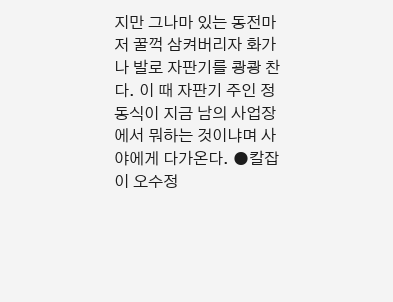지만 그나마 있는 동전마저 꿀꺽 삼켜버리자 화가 나 발로 자판기를 쾅쾅 찬다. 이 때 자판기 주인 정동식이 지금 남의 사업장에서 뭐하는 것이냐며 사야에게 다가온다. ●칼잡이 오수정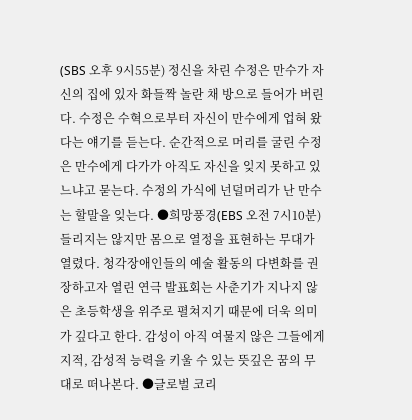(SBS 오후 9시55분) 정신을 차린 수정은 만수가 자신의 집에 있자 화들짝 놀란 채 방으로 들어가 버린다. 수정은 수혁으로부터 자신이 만수에게 업혀 왔다는 얘기를 듣는다. 순간적으로 머리를 굴린 수정은 만수에게 다가가 아직도 자신을 잊지 못하고 있느냐고 묻는다. 수정의 가식에 넌덜머리가 난 만수는 할말을 잊는다. ●희망풍경(EBS 오전 7시10분) 들리지는 않지만 몸으로 열정을 표현하는 무대가 열렸다. 청각장애인들의 예술 활동의 다변화를 권장하고자 열린 연극 발표회는 사춘기가 지나지 않은 초등학생을 위주로 펼쳐지기 때문에 더욱 의미가 깊다고 한다. 감성이 아직 여물지 않은 그들에게 지적, 감성적 능력을 키울 수 있는 뜻깊은 꿈의 무대로 떠나본다. ●글로벌 코리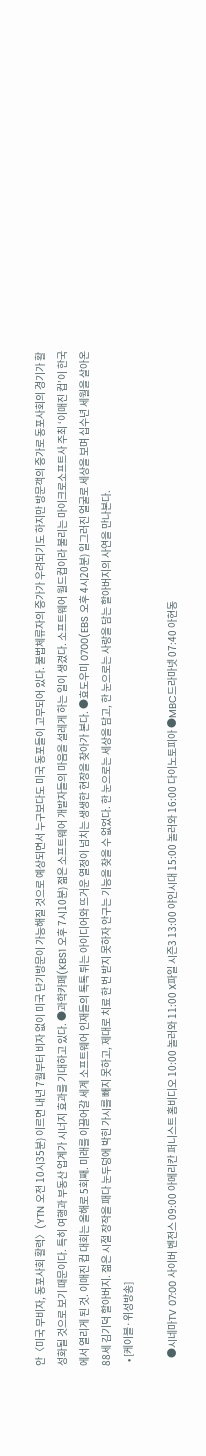안〈미국 무비자, 동포사회 활력〉(YTN 오전 10시35분) 이르면 내년 7월부터 비자 없이 미국 단기방문이 가능해질 것으로 예상되면서 누구보다도 미국 동포들이 고무되어 있다. 불법체류자의 증가가 우려되기도 하지만 방문객의 증가로 동포사회의 경기가 활성화될 것으로 보기 때문이다. 특히 여행과 부동산 업계가 시너지 효과를 기대하고 있다. ●과학카페(KBS1 오후 7시10분) 젊은 소프트웨어 개발자들의 마음을 설레게 하는 일이 생겼다. 소프트웨어 월드컵이라 불리는 마이크로소프트사 주최 ‘이매진 컵’이 한국에서 열리게 된 것. 이매진 컵 대회는 올해로 5회째. 미래를 이끌어갈 세계 소프트웨어 인재들의 톡톡 튀는 아이디어와 뜨거운 열정이 넘치는 생생한 현장을 찾아가 본다. ●효도우미 0700(EBS 오후 4시20분) 일그러진 얼굴로 세상을 보며 십수년 세월을 살아온 88세 김기덕 할아버지. 젊은 시절 장작을 패다 눈두덩에 박힌 가시를 빼지 못하고, 제대로 치료 한 번 받지 못하자 안구는 기능을 찾을 수 없었다. 한 눈으로는 세상을 담고, 한 눈으로는 사랑을 담는 할아버지의 사연을 만나본다.
  • [케이블·위성방송]

    ●시네마TV 07:00 사이버 벤전스 09:00 아메리칸 퍼니스트 홈비디오 10:00 놀러와 11:00 X파일 시즌3 13:00 야인시대 15:00 놀러와 16:00 다이노토피아 ●MBC드라마넷 07:40 아현동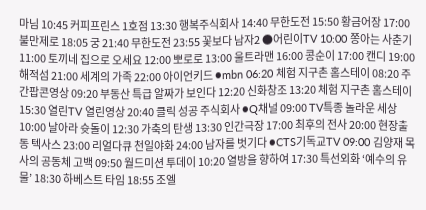마님 10:45 커피프린스 1호점 13:30 행복주식회사 14:40 무한도전 15:50 황금어장 17:00 불만제로 18:05 궁 21:40 무한도전 23:55 꽃보다 남자2 ●어린이TV 10:00 쫑아는 사춘기 11:00 토끼네 집으로 오세요 12:00 뽀로로 13:00 울트라맨 16:00 콩순이 17:00 캔디 19:00 해적섬 21:00 세계의 가족 22:00 아이언키드 ●mbn 06:20 체험 지구촌 홈스테이 08:20 주간팝콘영상 09:20 부동산 특급 알짜가 보인다 12:20 신화창조 13:20 체험 지구촌 홈스테이 15:30 열린TV 열린영상 20:40 클릭 성공 주식회사 ●Q채널 09:00 TV특종 놀라운 세상 10:00 날아라 슛돌이 12:30 가축의 탄생 13:30 인간극장 17:00 최후의 전사 20:00 현장출동 텍사스 23:00 리얼다큐 천일야화 24:00 남자를 벗기다 ●CTS기독교TV 09:00 김양재 목사의 공동체 고백 09:50 월드미션 투데이 10:20 열방을 향하여 17:30 특선외화 ‘예수의 유물’ 18:30 하베스트 타임 18:55 조엘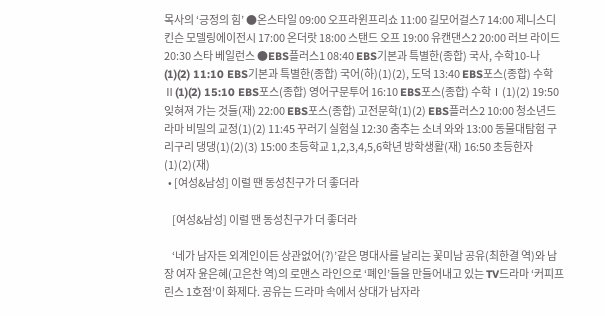목사의 ‘긍정의 힘’ ●온스타일 09:00 오프라윈프리쇼 11:00 길모어걸스7 14:00 제니스디킨슨 모델링에이전시 17:00 온더랏 18:00 스탠드 오프 19:00 유캔댄스2 20:00 러브 라이드 20:30 스타 베일런스 ●EBS플러스1 08:40 EBS기본과 특별한(종합) 국사, 수학10-나(1)(2) 11:10 EBS기본과 특별한(종합) 국어(하)(1)(2), 도덕 13:40 EBS포스(종합) 수학Ⅱ(1)(2) 15:10 EBS포스(종합) 영어구문투어 16:10 EBS포스(종합) 수학Ⅰ(1)(2) 19:50 잊혀져 가는 것들(재) 22:00 EBS포스(종합) 고전문학(1)(2) EBS플러스2 10:00 청소년드라마 비밀의 교정(1)(2) 11:45 꾸러기 실험실 12:30 춤추는 소녀 와와 13:00 동물대탐험 구리구리 댕댕(1)(2)(3) 15:00 초등학교 1,2,3,4,5,6학년 방학생활(재) 16:50 초등한자(1)(2)(재)
  • [여성&남성] 이럴 땐 동성친구가 더 좋더라

    [여성&남성] 이럴 땐 동성친구가 더 좋더라

    ‘네가 남자든 외계인이든 상관없어(?)’같은 명대사를 날리는 꽃미남 공유(최한결 역)와 남장 여자 윤은혜(고은찬 역)의 로맨스 라인으로 ‘폐인’들을 만들어내고 있는 TV드라마 ‘커피프린스 1호점’이 화제다. 공유는 드라마 속에서 상대가 남자라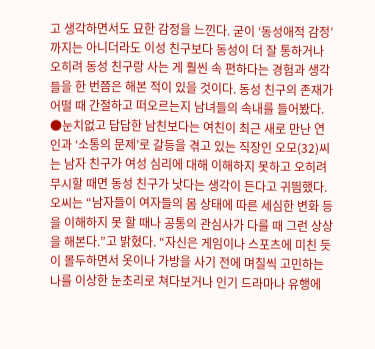고 생각하면서도 묘한 감정을 느낀다. 굳이 ‘동성애적 감정’까지는 아니더라도 이성 친구보다 동성이 더 잘 통하거나 오히려 동성 친구랑 사는 게 훨씬 속 편하다는 경험과 생각들을 한 번쯤은 해본 적이 있을 것이다. 동성 친구의 존재가 어떨 때 간절하고 떠오르는지 남녀들의 속내를 들어봤다. ●눈치없고 답답한 남친보다는 여친이 최근 새로 만난 연인과 ‘소통의 문제’로 갈등을 겪고 있는 직장인 오모(32)씨는 남자 친구가 여성 심리에 대해 이해하지 못하고 오히려 무시할 때면 동성 친구가 낫다는 생각이 든다고 귀띔했다. 오씨는 “남자들이 여자들의 몸 상태에 따른 세심한 변화 등을 이해하지 못 할 때나 공통의 관심사가 다를 때 그런 상상을 해본다.”고 밝혔다. “자신은 게임이나 스포츠에 미친 듯이 몰두하면서 옷이나 가방을 사기 전에 며칠씩 고민하는 나를 이상한 눈초리로 쳐다보거나 인기 드라마나 유행에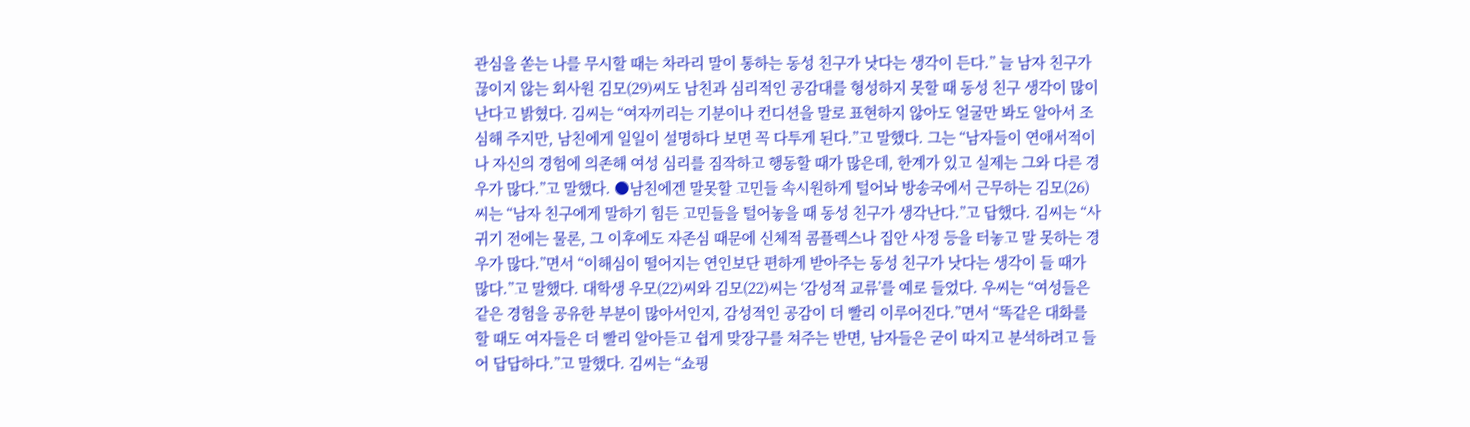관심을 쏟는 나를 무시할 때는 차라리 말이 통하는 동성 친구가 낫다는 생각이 든다.” 늘 남자 친구가 끊이지 않는 회사원 김모(29)씨도 남친과 심리적인 공감대를 형성하지 못할 때 동성 친구 생각이 많이 난다고 밝혔다. 김씨는 “여자끼리는 기분이나 컨디션을 말로 표현하지 않아도 얼굴만 봐도 알아서 조심해 주지만, 남친에게 일일이 설명하다 보면 꼭 다투게 된다.”고 말했다. 그는 “남자들이 연애서적이나 자신의 경험에 의존해 여성 심리를 짐작하고 행동할 때가 많은데, 한계가 있고 실제는 그와 다른 경우가 많다.”고 말했다. ●남친에겐 말못할 고민들 속시원하게 털어놔 방송국에서 근무하는 김모(26)씨는 “남자 친구에게 말하기 힘든 고민들을 털어놓을 때 동성 친구가 생각난다.”고 답했다. 김씨는 “사귀기 전에는 물론, 그 이후에도 자존심 때문에 신체적 콤플렉스나 집안 사정 등을 터놓고 말 못하는 경우가 많다.”면서 “이해심이 떨어지는 연인보단 편하게 받아주는 동성 친구가 낫다는 생각이 들 때가 많다.”고 말했다. 대학생 우모(22)씨와 김모(22)씨는 ‘감성적 교류’를 예로 들었다. 우씨는 “여성들은 같은 경험을 공유한 부분이 많아서인지, 감성적인 공감이 더 빨리 이루어진다.”면서 “똑같은 대화를 할 때도 여자들은 더 빨리 알아듣고 쉽게 맞장구를 쳐주는 반면, 남자들은 굳이 따지고 분석하려고 들어 답답하다.”고 말했다. 김씨는 “쇼핑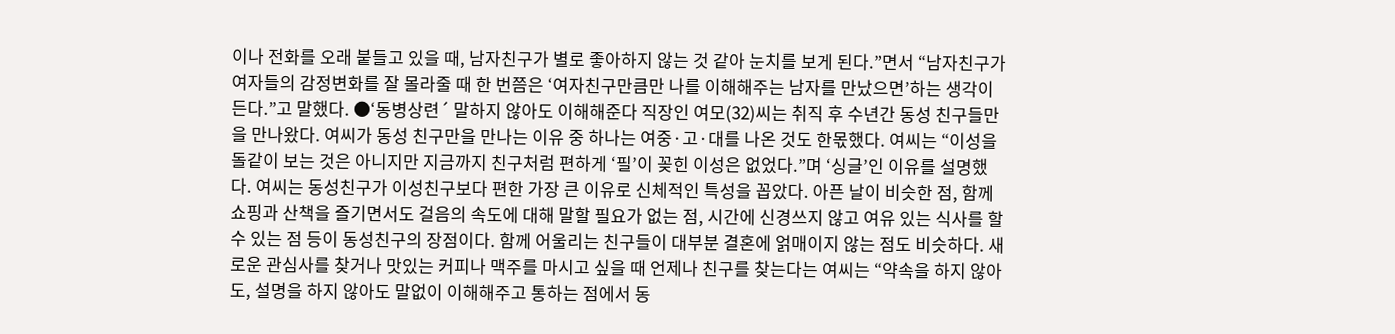이나 전화를 오래 붙들고 있을 때, 남자친구가 별로 좋아하지 않는 것 같아 눈치를 보게 된다.”면서 “남자친구가 여자들의 감정변화를 잘 몰라줄 때 한 번쯤은 ‘여자친구만큼만 나를 이해해주는 남자를 만났으면’하는 생각이 든다.”고 말했다. ●‘동병상련´ 말하지 않아도 이해해준다 직장인 여모(32)씨는 취직 후 수년간 동성 친구들만을 만나왔다. 여씨가 동성 친구만을 만나는 이유 중 하나는 여중·고·대를 나온 것도 한몫했다. 여씨는 “이성을 돌같이 보는 것은 아니지만 지금까지 친구처럼 편하게 ‘필’이 꽂힌 이성은 없었다.”며 ‘싱글’인 이유를 설명했다. 여씨는 동성친구가 이성친구보다 편한 가장 큰 이유로 신체적인 특성을 꼽았다. 아픈 날이 비슷한 점, 함께 쇼핑과 산책을 즐기면서도 걸음의 속도에 대해 말할 필요가 없는 점, 시간에 신경쓰지 않고 여유 있는 식사를 할 수 있는 점 등이 동성친구의 장점이다. 함께 어울리는 친구들이 대부분 결혼에 얽매이지 않는 점도 비슷하다. 새로운 관심사를 찾거나 맛있는 커피나 맥주를 마시고 싶을 때 언제나 친구를 찾는다는 여씨는 “약속을 하지 않아도, 설명을 하지 않아도 말없이 이해해주고 통하는 점에서 동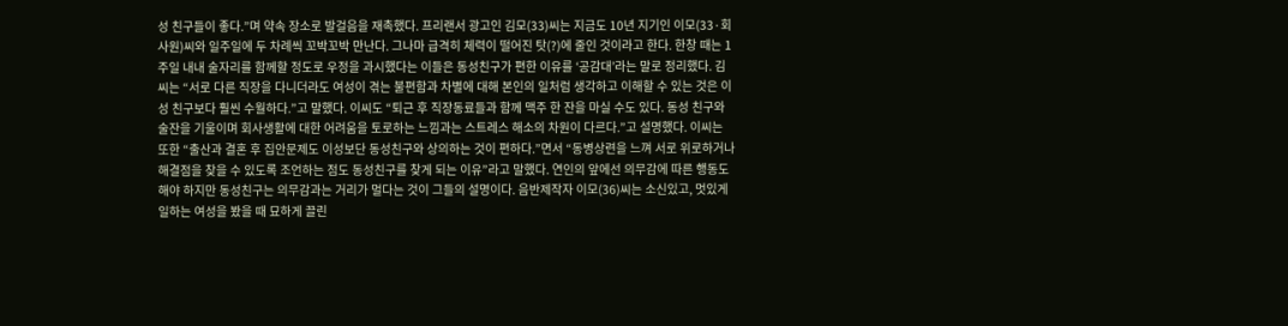성 친구들이 좋다.”며 약속 장소로 발걸음을 재촉했다. 프리랜서 광고인 김모(33)씨는 지금도 10년 지기인 이모(33·회사원)씨와 일주일에 두 차례씩 꼬박꼬박 만난다. 그나마 급격히 체력이 떨어진 탓(?)에 줄인 것이라고 한다. 한창 때는 1주일 내내 술자리를 함께할 정도로 우정을 과시했다는 이들은 동성친구가 편한 이유를 ‘공감대’라는 말로 정리했다. 김씨는 “서로 다른 직장을 다니더라도 여성이 겪는 불편함과 차별에 대해 본인의 일처럼 생각하고 이해할 수 있는 것은 이성 친구보다 훨씬 수월하다.”고 말했다. 이씨도 “퇴근 후 직장동료들과 함께 맥주 한 잔을 마실 수도 있다. 동성 친구와 술잔을 기울이며 회사생활에 대한 어려움을 토로하는 느낌과는 스트레스 해소의 차원이 다르다.”고 설명했다. 이씨는 또한 “출산과 결혼 후 집안문제도 이성보단 동성친구와 상의하는 것이 편하다.”면서 “동병상련을 느껴 서로 위로하거나 해결점을 찾을 수 있도록 조언하는 점도 동성친구를 찾게 되는 이유”라고 말했다. 연인의 앞에선 의무감에 따른 행동도 해야 하지만 동성친구는 의무감과는 거리가 멀다는 것이 그들의 설명이다. 음반제작자 이모(36)씨는 소신있고, 멋있게 일하는 여성을 봤을 때 묘하게 끌린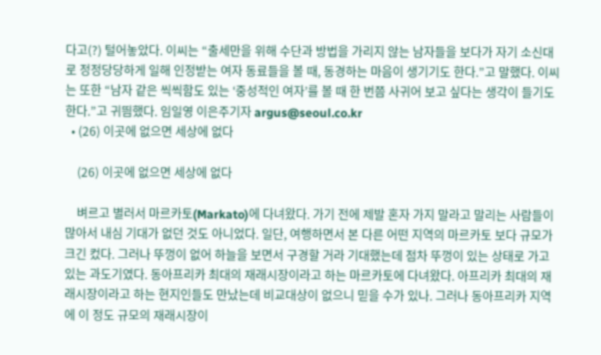다고(?) 털어놓았다. 이씨는 “출세만을 위해 수단과 방법을 가리지 않는 남자들을 보다가 자기 소신대로 정정당당하게 일해 인정받는 여자 동료들을 볼 때, 동경하는 마음이 생기기도 한다.”고 말했다. 이씨는 또한 “남자 같은 씩씩함도 있는 ‘중성적인 여자’를 볼 때 한 번쯤 사귀어 보고 싶다는 생각이 들기도 한다.”고 귀띔했다. 임일영 이은주기자 argus@seoul.co.kr
  • (26) 이곳에 없으면 세상에 없다

    (26) 이곳에 없으면 세상에 없다

    벼르고 별러서 마르카토(Markato)에 다녀왔다. 가기 전에 제발 혼자 가지 말라고 말리는 사람들이 많아서 내심 기대가 없던 것도 아니었다. 일단, 여행하면서 본 다른 어떤 지역의 마르카토 보다 규모가 크긴 컸다. 그러나 뚜껑이 없어 하늘을 보면서 구경할 거라 기대했는데 점차 뚜껑이 있는 상태로 가고 있는 과도기였다. 동아프리카 최대의 재래시장이라고 하는 마르카토에 다녀왔다. 아프리카 최대의 재래시장이라고 하는 현지인들도 만났는데 비교대상이 없으니 믿을 수가 있나. 그러나 동아프리카 지역에 이 정도 규모의 재래시장이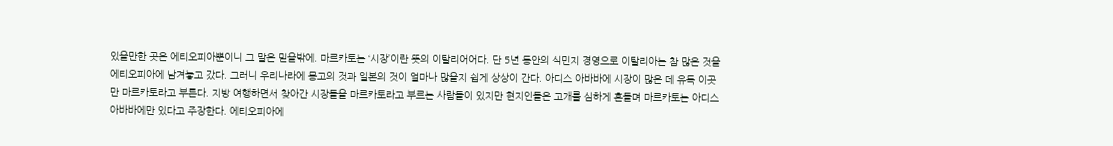있을만한 곳은 에티오피아뿐이니 그 말은 믿을밖에. 마르카토는 ‘시장’이란 뜻의 이탈리어어다. 단 5년 동안의 식민지 경영으로 이탈리아는 참 많은 것을 에티오피아에 남겨놓고 갔다. 그러니 우리나라에 몽고의 것과 일본의 것이 얼마나 많을지 쉽게 상상이 간다. 아디스 아바바에 시장이 많은 데 유독 이곳만 마르카토라고 부른다. 지방 여행하면서 찾아간 시장들을 마르카토라고 부르는 사람들이 있지만 현지인들은 고개를 심하게 흔들며 마르카토는 아디스 아바바에만 있다고 주장한다. 에티오피아에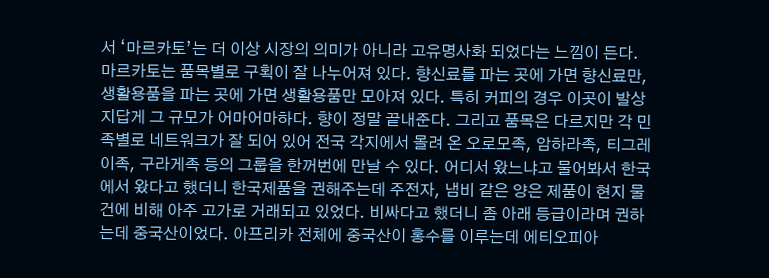서 ‘마르카토’는 더 이상 시장의 의미가 아니라 고유명사화 되었다는 느낌이 든다. 마르카토는 품목별로 구획이 잘 나누어져 있다. 향신료를 파는 곳에 가면 향신료만, 생활용품을 파는 곳에 가면 생활용품만 모아져 있다. 특히 커피의 경우 이곳이 발상지답게 그 규모가 어마어마하다. 향이 정말 끝내준다. 그리고 품목은 다르지만 각 민족별로 네트워크가 잘 되어 있어 전국 각지에서 몰려 온 오로모족, 암하라족, 티그레이족, 구라게족 등의 그룹을 한꺼번에 만날 수 있다. 어디서 왔느냐고 물어봐서 한국에서 왔다고 했더니 한국제품을 권해주는데 주전자, 냄비 같은 양은 제품이 현지 물건에 비해 아주 고가로 거래되고 있었다. 비싸다고 했더니 좀 아래 등급이라며 권하는데 중국산이었다. 아프리카 전체에 중국산이 홍수를 이루는데 에티오피아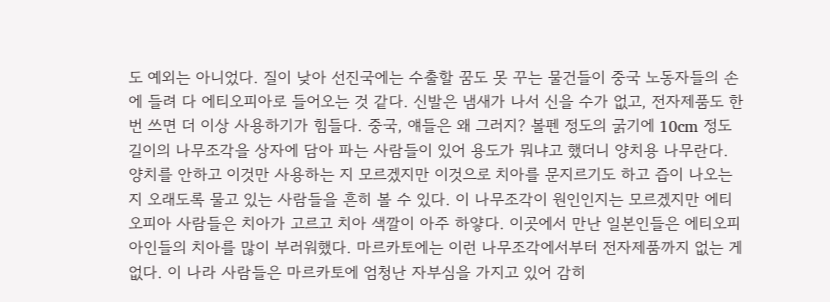도 예외는 아니었다. 질이 낮아 선진국에는 수출할 꿈도 못 꾸는 물건들이 중국 노동자들의 손에 들려 다 에티오피아로 들어오는 것 같다. 신발은 냄새가 나서 신을 수가 없고, 전자제품도 한번 쓰면 더 이상 사용하기가 힘들다. 중국, 얘들은 왜 그러지? 볼펜 정도의 굵기에 10cm 정도 길이의 나무조각을 상자에 담아 파는 사람들이 있어 용도가 뭐냐고 했더니 양치용 나무란다. 양치를 안하고 이것만 사용하는 지 모르겠지만 이것으로 치아를 문지르기도 하고 즙이 나오는지 오래도록 물고 있는 사람들을 흔히 볼 수 있다. 이 나무조각이 원인인지는 모르겠지만 에티오피아 사람들은 치아가 고르고 치아 색깔이 아주 하얗다. 이곳에서 만난 일본인들은 에티오피아인들의 치아를 많이 부러워했다. 마르카토에는 이런 나무조각에서부터 전자제품까지 없는 게 없다. 이 나라 사람들은 마르카토에 엄청난 자부심을 가지고 있어 감히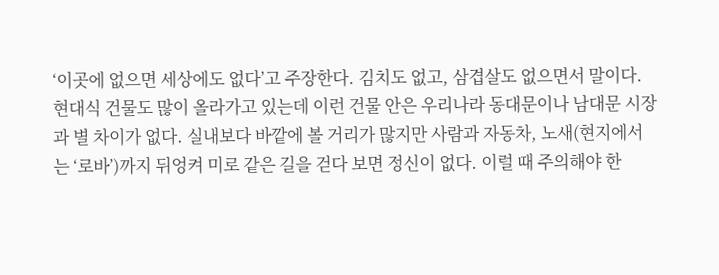‘이곳에 없으면 세상에도 없다’고 주장한다. 김치도 없고, 삼겹살도 없으면서 말이다. 현대식 건물도 많이 올라가고 있는데 이런 건물 안은 우리나라 동대문이나 남대문 시장과 별 차이가 없다. 실내보다 바깥에 볼 거리가 많지만 사람과 자동차, 노새(현지에서는 ‘로바’)까지 뒤엉켜 미로 같은 길을 걷다 보면 정신이 없다. 이럴 때 주의해야 한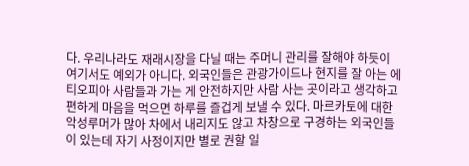다. 우리나라도 재래시장을 다닐 때는 주머니 관리를 잘해야 하듯이 여기서도 예외가 아니다. 외국인들은 관광가이드나 현지를 잘 아는 에티오피아 사람들과 가는 게 안전하지만 사람 사는 곳이라고 생각하고 편하게 마음을 먹으면 하루를 즐겁게 보낼 수 있다. 마르카토에 대한 악성루머가 많아 차에서 내리지도 않고 차창으로 구경하는 외국인들이 있는데 자기 사정이지만 별로 권할 일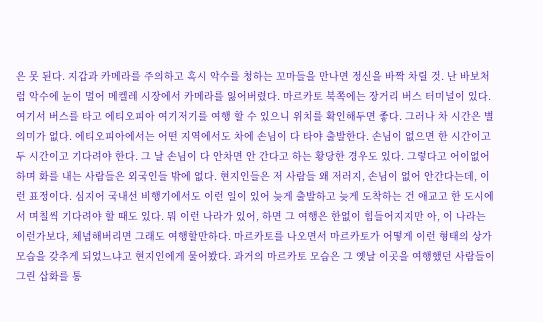은 못 된다. 지갑과 카메라를 주의하고 혹시 악수를 청하는 꼬마들을 만나면 정신을 바짝 차릴 것. 난 바보처럼 악수에 눈이 멀어 메켈레 시장에서 카메라를 잃어버렸다. 마르카토 북쪽에는 장거리 버스 터미널이 있다. 여기서 버스를 타고 에티오피아 여기저기를 여행 할 수 있으니 위치를 확인해두면 좋다. 그러나 차 시간은 별 의미가 없다. 에티오피아에서는 어떤 지역에서도 차에 손님이 다 타야 출발한다. 손님이 없으면 한 시간이고 두 시간이고 기다려야 한다. 그 날 손님이 다 안차면 안 간다고 하는 황당한 경우도 있다. 그렇다고 어이없어하며 화를 내는 사람들은 외국인들 밖에 없다. 현지인들은 저 사람들 왜 저러지, 손님이 없어 안간다는데, 이런 표정이다. 심지어 국내선 비행기에서도 이런 일이 있어 늦게 출발하고 늦게 도착하는 건 애교고 한 도시에서 며칠씩 기다려야 할 때도 있다. 뭐 이런 나라가 있어, 하면 그 여행은 한없이 힘들어지지만 아, 이 나라는 이런가보다, 체념해버리면 그래도 여행할만하다. 마르카토를 나오면서 마르카토가 어떻게 이런 형태의 상가 모습을 갖추게 되었느냐고 현지인에게 물어봤다. 과거의 마르카토 모습은 그 옛날 이곳을 여행했던 사람들이 그린 삽화를 통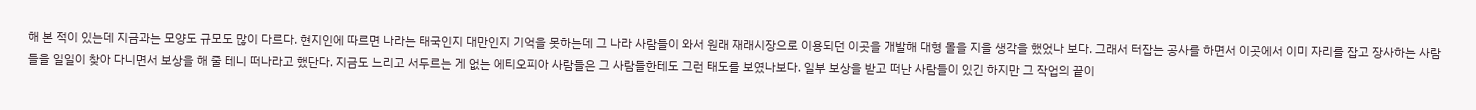해 본 적이 있는데 지금과는 모양도 규모도 많이 다르다. 현지인에 따르면 나라는 태국인지 대만인지 기억을 못하는데 그 나라 사람들이 와서 원래 재래시장으로 이용되던 이곳을 개발해 대형 몰을 지을 생각을 했었나 보다. 그래서 터잡는 공사를 하면서 이곳에서 이미 자리를 잡고 장사하는 사람들을 일일이 찾아 다니면서 보상을 해 줄 테니 떠나라고 했단다. 지금도 느리고 서두르는 게 없는 에티오피아 사람들은 그 사람들한테도 그런 태도를 보였나보다. 일부 보상을 받고 떠난 사람들이 있긴 하지만 그 작업의 끝이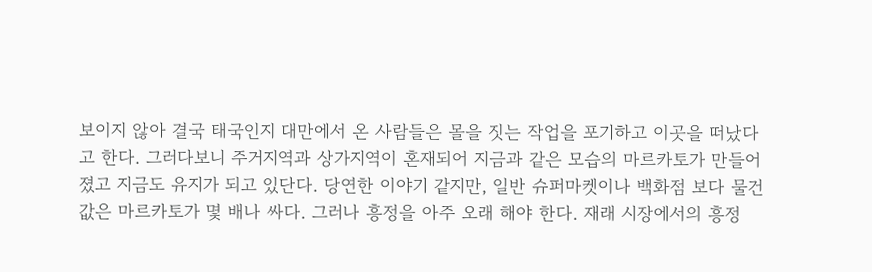보이지 않아 결국 태국인지 대만에서 온 사람들은 몰을 짓는 작업을 포기하고 이곳을 떠났다고 한다. 그러다보니 주거지역과 상가지역이 혼재되어 지금과 같은 모습의 마르카토가 만들어졌고 지금도 유지가 되고 있단다. 당연한 이야기 같지만, 일반 슈퍼마켓이나 백화점 보다 물건값은 마르카토가 몇 배나 싸다. 그러나 흥정을 아주 오래 해야 한다. 재래 시장에서의 흥정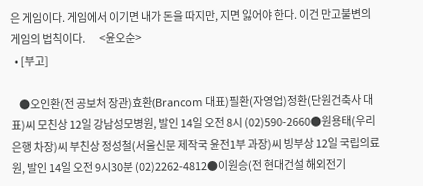은 게임이다. 게임에서 이기면 내가 돈을 따지만, 지면 잃어야 한다. 이건 만고불변의 게임의 법칙이다.       <윤오순>
  • [부고]

    ●오인환(전 공보처 장관)효환(Brancom 대표)필환(자영업)정환(단원건축사 대표)씨 모친상 12일 강남성모병원, 발인 14일 오전 8시 (02)590-2660●원용태(우리은행 차장)씨 부친상 정성철(서울신문 제작국 윤전1부 과장)씨 빙부상 12일 국립의료원, 발인 14일 오전 9시30분 (02)2262-4812●이원승(전 현대건설 해외전기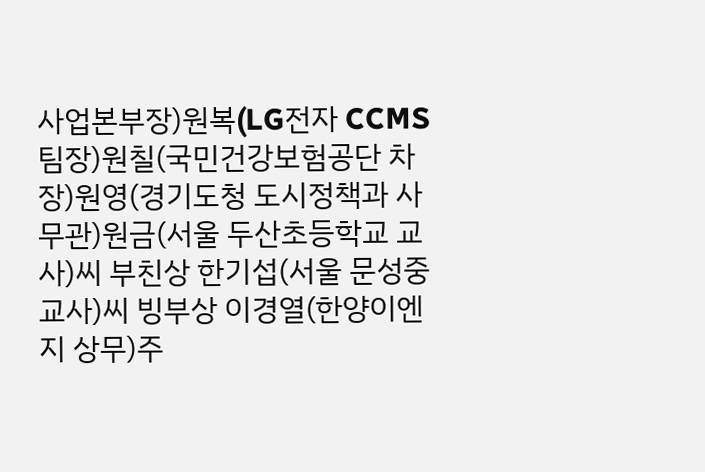사업본부장)원복(LG전자 CCMS팀장)원칠(국민건강보험공단 차장)원영(경기도청 도시정책과 사무관)원금(서울 두산초등학교 교사)씨 부친상 한기섭(서울 문성중 교사)씨 빙부상 이경열(한양이엔지 상무)주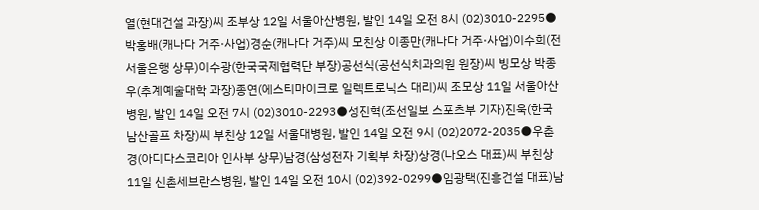열(현대건설 과장)씨 조부상 12일 서울아산병원, 발인 14일 오전 8시 (02)3010-2295●박홍배(캐나다 거주·사업)경순(캐나다 거주)씨 모친상 이종만(캐나다 거주·사업)이수희(전 서울은행 상무)이수광(한국국제협력단 부장)공선식(공선식치과의원 원장)씨 빙모상 박종우(추계예술대학 과장)종연(에스티마이크로 일렉트로닉스 대리)씨 조모상 11일 서울아산병원, 발인 14일 오전 7시 (02)3010-2293●성진혁(조선일보 스포츠부 기자)진욱(한국남산골프 차장)씨 부친상 12일 서울대병원, 발인 14일 오전 9시 (02)2072-2035●우춘경(아디다스코리아 인사부 상무)남경(삼성전자 기획부 차장)상경(나오스 대표)씨 부친상 11일 신촌세브란스병원, 발인 14일 오전 10시 (02)392-0299●임광택(진흥건설 대표)남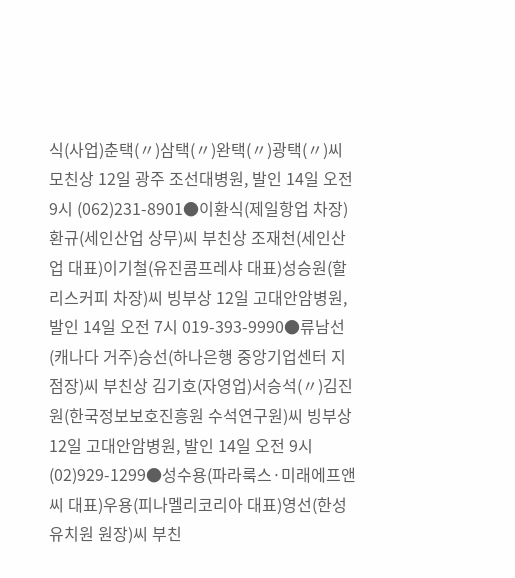식(사업)춘택(〃)삼택(〃)완택(〃)광택(〃)씨 모친상 12일 광주 조선대병원, 발인 14일 오전 9시 (062)231-8901●이환식(제일항업 차장)환규(세인산업 상무)씨 부친상 조재천(세인산업 대표)이기철(유진콤프레샤 대표)성승원(할리스커피 차장)씨 빙부상 12일 고대안암병원, 발인 14일 오전 7시 019-393-9990●류남선(캐나다 거주)승선(하나은행 중앙기업센터 지점장)씨 부친상 김기호(자영업)서승석(〃)김진원(한국정보보호진흥원 수석연구원)씨 빙부상 12일 고대안암병원, 발인 14일 오전 9시 (02)929-1299●성수용(파라룩스·미래에프앤씨 대표)우용(피나멜리코리아 대표)영선(한성유치원 원장)씨 부친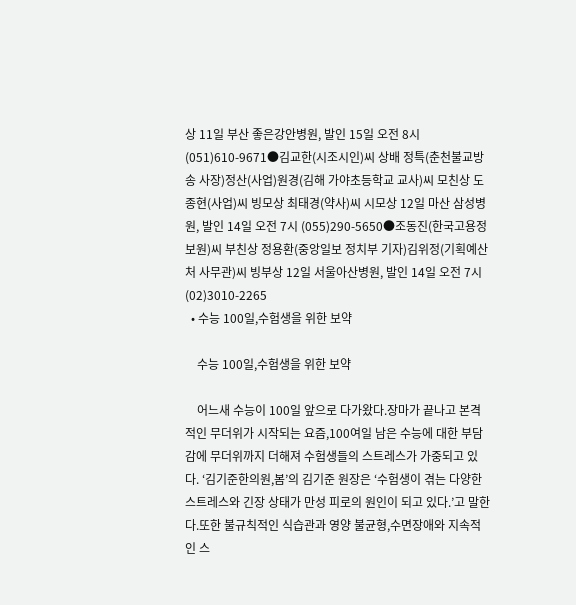상 11일 부산 좋은강안병원, 발인 15일 오전 8시 (051)610-9671●김교한(시조시인)씨 상배 정특(춘천불교방송 사장)정산(사업)원경(김해 가야초등학교 교사)씨 모친상 도종현(사업)씨 빙모상 최태경(약사)씨 시모상 12일 마산 삼성병원, 발인 14일 오전 7시 (055)290-5650●조동진(한국고용정보원)씨 부친상 정용환(중앙일보 정치부 기자)김위정(기획예산처 사무관)씨 빙부상 12일 서울아산병원, 발인 14일 오전 7시 (02)3010-2265
  • 수능 100일,수험생을 위한 보약

    수능 100일,수험생을 위한 보약

    어느새 수능이 100일 앞으로 다가왔다.장마가 끝나고 본격적인 무더위가 시작되는 요즘,100여일 남은 수능에 대한 부담감에 무더위까지 더해져 수험생들의 스트레스가 가중되고 있다. ‘김기준한의원,봄’의 김기준 원장은 ‘수험생이 겪는 다양한 스트레스와 긴장 상태가 만성 피로의 원인이 되고 있다.’고 말한다.또한 불규칙적인 식습관과 영양 불균형,수면장애와 지속적인 스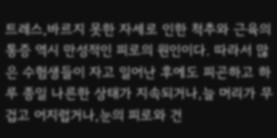트레스,바르지 못한 자세로 인한 척추와 근육의 통증 역시 만성적인 피로의 원인이다. 따라서 많은 수험생들이 자고 일어난 후에도 피곤하고 하루 종일 나른한 상태가 지속되거나,늘 머리가 무겁고 어지럽거나,눈의 피로와 건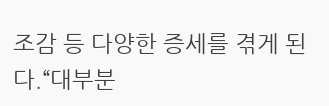조감 등 다양한 증세를 겪게 된다.“대부분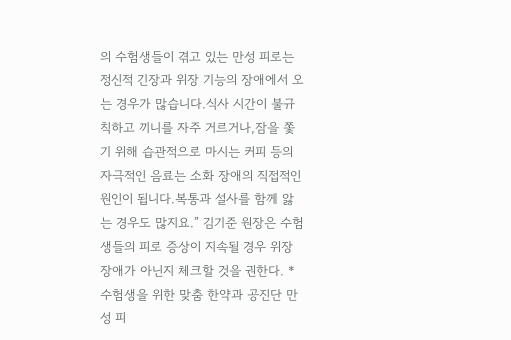의 수험생들이 겪고 있는 만성 피로는 정신적 긴장과 위장 기능의 장애에서 오는 경우가 많습니다.식사 시간이 불규칙하고 끼니를 자주 거르거나,잠을 쫓기 위해 습관적으로 마시는 커피 등의 자극적인 음료는 소화 장애의 직접적인 원인이 됩니다.복통과 설사를 함께 앓는 경우도 많지요.” 김기준 원장은 수험생들의 피로 증상이 지속될 경우 위장 장애가 아닌지 체크할 것을 권한다. *수험생을 위한 맞춤 한약과 공진단 만성 피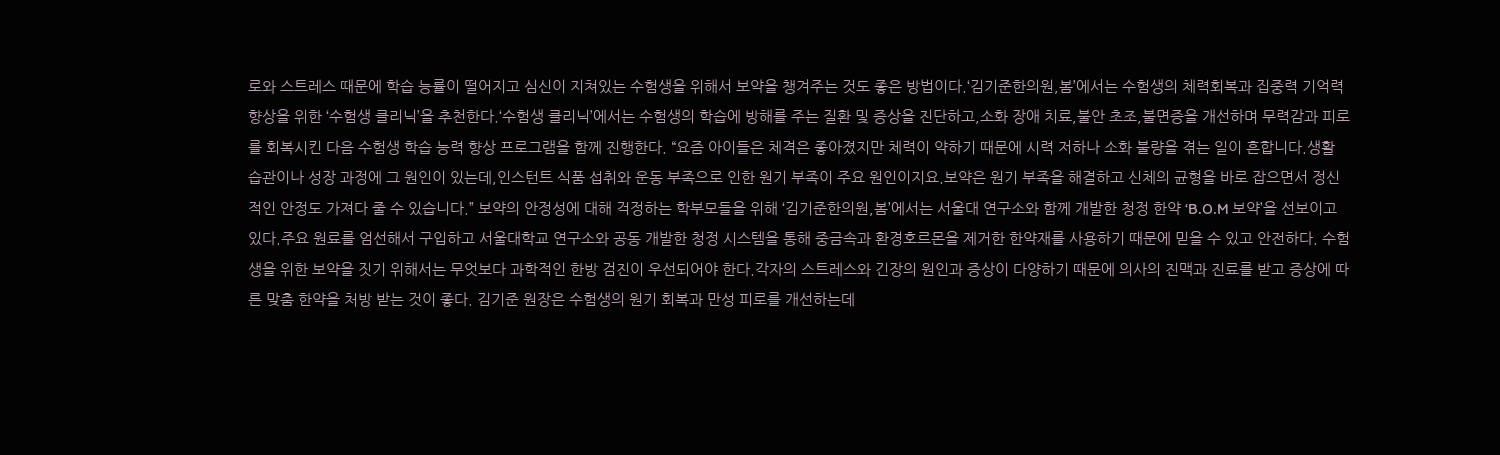로와 스트레스 때문에 학습 능률이 떨어지고 심신이 지쳐있는 수험생을 위해서 보약을 챙겨주는 것도 좋은 방법이다.‘김기준한의원,봄’에서는 수험생의 체력회복과 집중력 기억력 향상을 위한 ‘수험생 클리닉’을 추천한다.‘수험생 클리닉’에서는 수험생의 학습에 방해를 주는 질환 및 증상을 진단하고,소화 장애 치료,불안 초조,불면증을 개선하며 무력감과 피로를 회복시킨 다음 수험생 학습 능력 향상 프로그램을 함께 진행한다. “요즘 아이들은 체격은 좋아졌지만 체력이 약하기 때문에 시력 저하나 소화 불량을 겪는 일이 흔합니다.생활 습관이나 성장 과정에 그 원인이 있는데,인스턴트 식품 섭취와 운동 부족으로 인한 원기 부족이 주요 원인이지요.보약은 원기 부족을 해결하고 신체의 균형을 바로 잡으면서 정신적인 안정도 가져다 줄 수 있습니다.” 보약의 안정성에 대해 걱정하는 학부모들을 위해 ‘김기준한의원,봄’에서는 서울대 연구소와 함께 개발한 청정 한약 ‘B.O.M 보약’을 선보이고 있다.주요 원료를 엄선해서 구입하고 서울대학교 연구소와 공동 개발한 청정 시스템을 통해 중금속과 환경호르몬을 제거한 한약재를 사용하기 때문에 믿을 수 있고 안전하다. 수험생을 위한 보약을 짓기 위해서는 무엇보다 과학적인 한방 검진이 우선되어야 한다.각자의 스트레스와 긴장의 원인과 증상이 다양하기 때문에 의사의 진맥과 진료를 받고 증상에 따른 맞춤 한약을 처방 받는 것이 좋다. 김기준 원장은 수험생의 원기 회복과 만성 피로를 개선하는데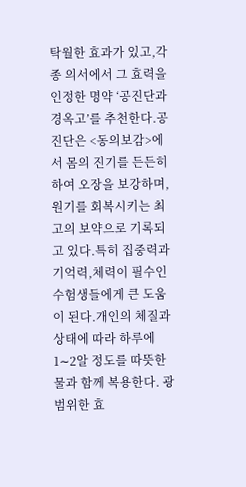탁월한 효과가 있고,각종 의서에서 그 효력을 인정한 명약 ‘공진단과 경옥고’를 추천한다.공진단은 <동의보감>에서 몸의 진기를 든든히 하여 오장을 보강하며,원기를 회복시키는 최고의 보약으로 기록되고 있다.특히 집중력과 기억력,체력이 필수인 수험생들에게 큰 도움이 된다.개인의 체질과 상태에 따라 하루에 1∼2알 정도를 따뜻한 물과 함께 복용한다. 광범위한 효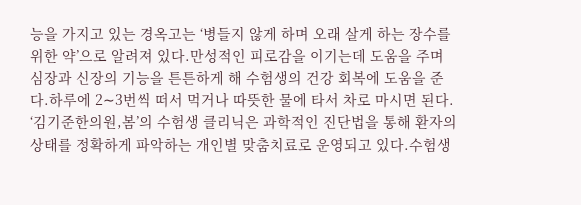능을 가지고 있는 경옥고는 ‘병들지 않게 하며 오래 살게 하는 장수를 위한 약’으로 알려져 있다.만성적인 피로감을 이기는데 도움을 주며 심장과 신장의 기능을 튼튼하게 해 수험생의 건강 회복에 도움을 준다.하루에 2∼3번씩 떠서 먹거나 따뜻한 물에 타서 차로 마시면 된다. ‘김기준한의원,봄’의 수험생 클리닉은 과학적인 진단법을 통해 환자의 상태를 정확하게 파악하는 개인별 맞춤치료로 운영되고 있다.수험생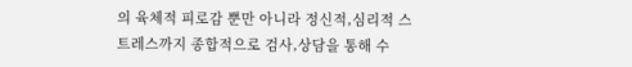의 육체적 피로감 뿐만 아니라 정신적,심리적 스트레스까지 종합적으로 검사,상담을 통해 수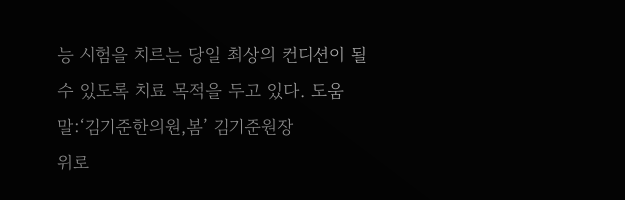능 시험을 치르는 당일 최상의 컨디션이 될 수 있도록 치료 목적을 두고 있다. 도움말:‘김기준한의원,봄’ 김기준원장
위로